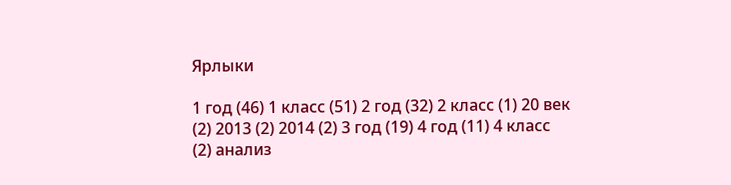Ярлыки

1 год (46) 1 класс (51) 2 год (32) 2 класс (1) 20 век (2) 2013 (2) 2014 (2) 3 год (19) 4 год (11) 4 класс (2) анализ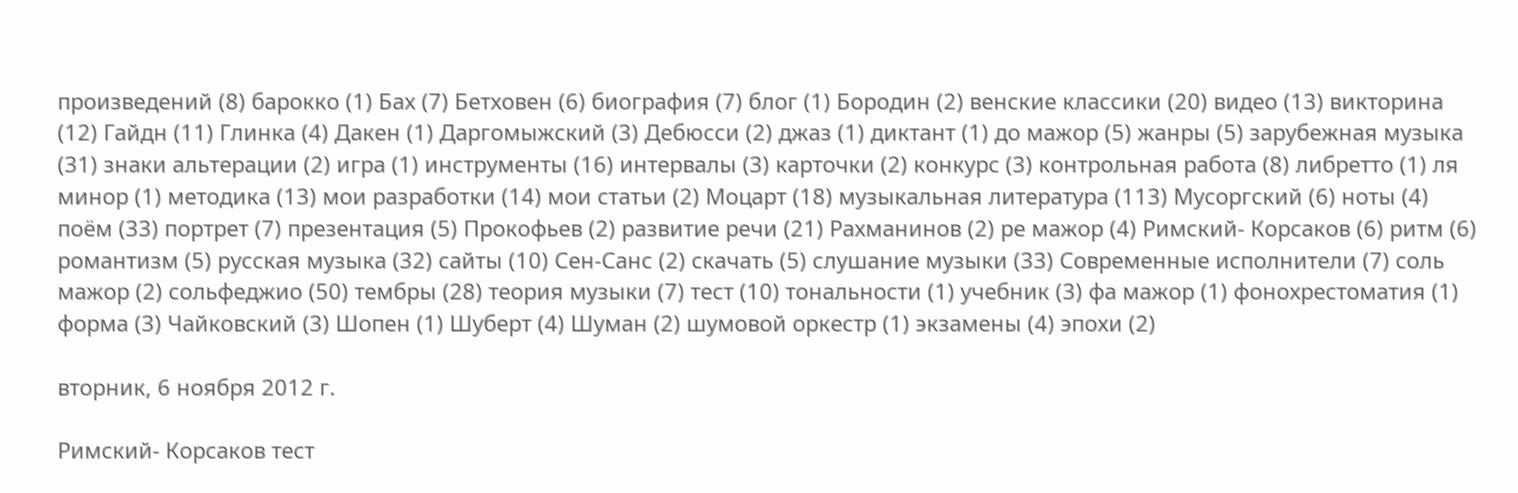произведений (8) барокко (1) Бах (7) Бетховен (6) биография (7) блог (1) Бородин (2) венские классики (20) видео (13) викторина (12) Гайдн (11) Глинка (4) Дакен (1) Даргомыжский (3) Дебюсси (2) джаз (1) диктант (1) до мажор (5) жанры (5) зарубежная музыка (31) знаки альтерации (2) игра (1) инструменты (16) интервалы (3) карточки (2) конкурс (3) контрольная работа (8) либретто (1) ля минор (1) методика (13) мои разработки (14) мои статьи (2) Моцарт (18) музыкальная литература (113) Мусоргский (6) ноты (4) поём (33) портрет (7) презентация (5) Прокофьев (2) развитие речи (21) Рахманинов (2) ре мажор (4) Римский- Корсаков (6) ритм (6) романтизм (5) русская музыка (32) сайты (10) Сен-Санс (2) скачать (5) слушание музыки (33) Современные исполнители (7) соль мажор (2) сольфеджио (50) тембры (28) теория музыки (7) тест (10) тональности (1) учебник (3) фа мажор (1) фонохрестоматия (1) форма (3) Чайковский (3) Шопен (1) Шуберт (4) Шуман (2) шумовой оркестр (1) экзамены (4) эпохи (2)

вторник, 6 ноября 2012 г.

Римский- Корсаков тест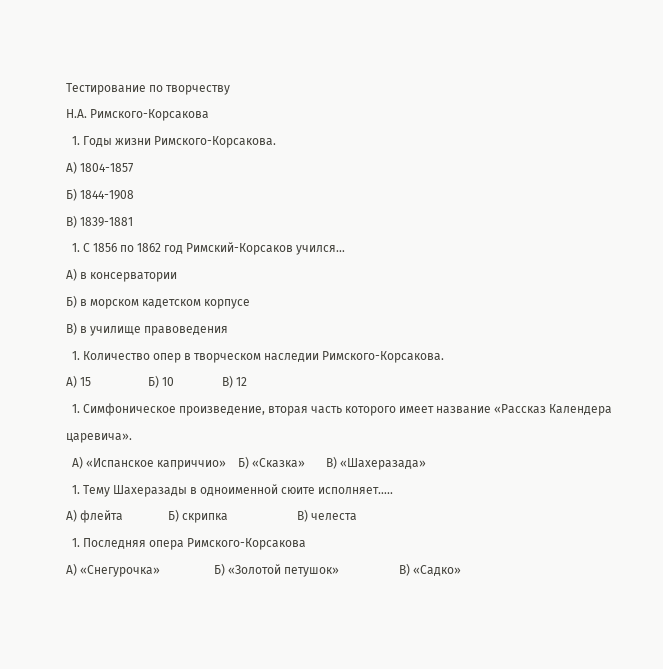Тестирование по творчеству
Н.А. Римского-Корсакова
  1. Годы жизни Римского-Корсакова.
А) 1804-1857
Б) 1844-1908
В) 1839-1881
  1. С 1856 по 1862 год Римский-Корсаков учился…
А) в консерватории
Б) в морском кадетском корпусе
В) в училище правоведения
  1. Количество опер в творческом наследии Римского-Корсакова.
А) 15                   Б) 10                В) 12
  1. Симфоническое произведение, вторая часть которого имеет название «Рассказ Календера царевича».
  А) «Испанское каприччио»    Б) «Сказка»       В) «Шахеразада»
  1. Тему Шахеразады в одноименной сюите исполняет…..
А) флейта               Б) скрипка                       В) челеста
  1. Последняя опера Римского-Корсакова
А) «Снегурочка»                  Б) «Золотой петушок»                    В) «Садко»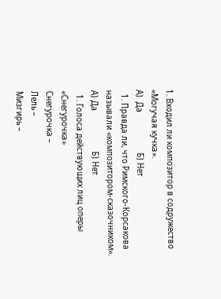1. Входил ли композитор в содружество «Могучая кучка».
А)  Да                    Б) Нет
  1. Правда ли, что Римского-Корсакова называли «композитором-сказочником».
А) Да                    Б) Нет
  1. Голоса действующих лиц оперы «Снегурочка»
Снегурочка –
Лель –
Мизгирь –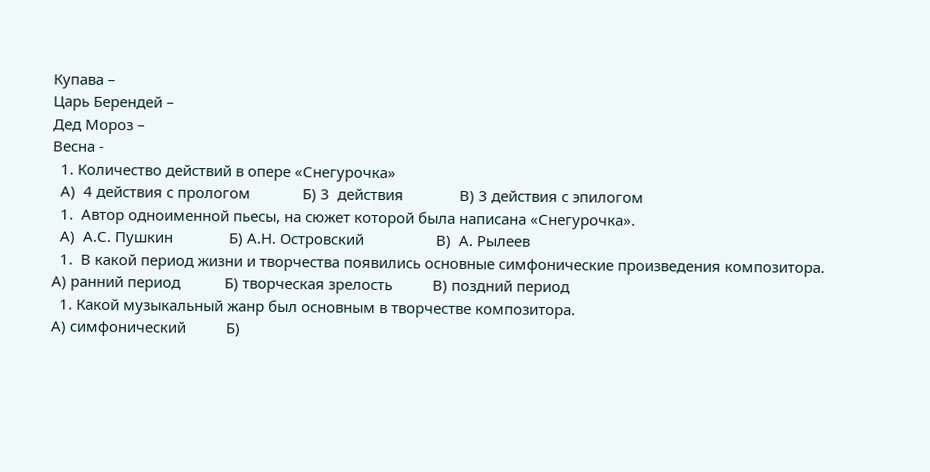Купава –
Царь Берендей –
Дед Мороз –
Весна -
  1. Количество действий в опере «Снегурочка»
  А)  4 действия с прологом             Б) 3  действия              В) 3 действия с эпилогом
  1.  Автор одноименной пьесы, на сюжет которой была написана «Снегурочка».
  А)  А.С. Пушкин              Б) А.Н. Островский                  В)  А. Рылеев
  1.  В какой период жизни и творчества появились основные симфонические произведения композитора.
А) ранний период           Б) творческая зрелость          В) поздний период
  1. Какой музыкальный жанр был основным в творчестве композитора.
А) симфонический          Б)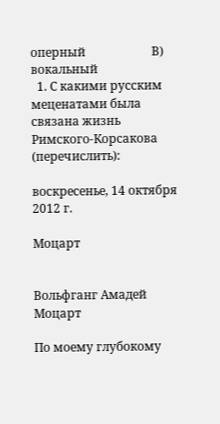оперный                      В) вокальный
  1. С какими русским меценатами была связана жизнь Римского-Корсакова (перечислить):

воскресенье, 14 октября 2012 г.

Моцарт


Вольфганг Амадей Моцарт

По моему глубокому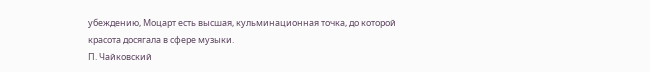убеждению, Моцарт есть высшая, кульминационная точка, до которой красота досягала в сфере музыки.
П. Чайковский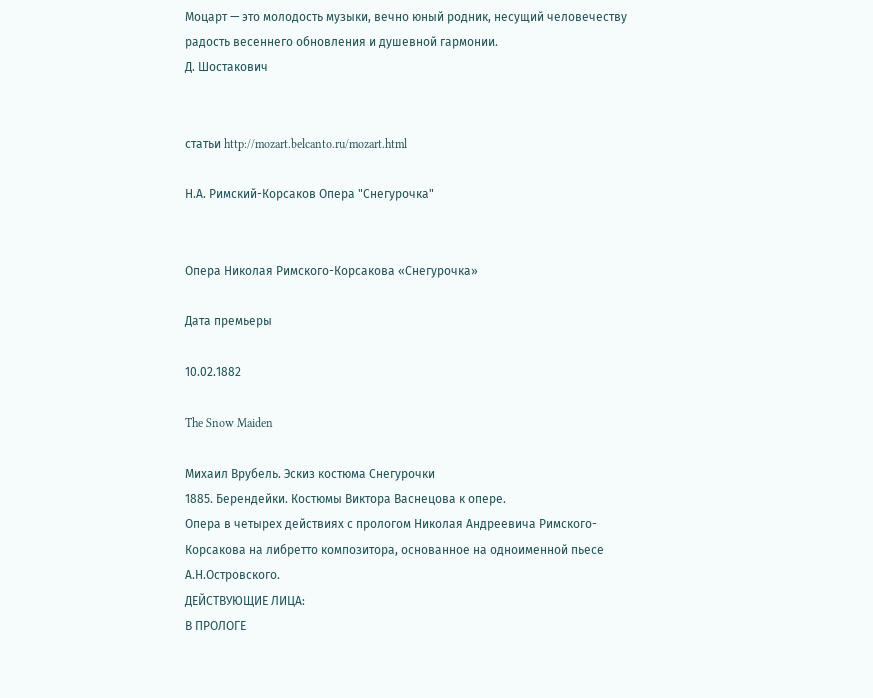Моцарт — это молодость музыки, вечно юный родник, несущий человечеству радость весеннего обновления и душевной гармонии.
Д. Шостакович


статьи http://mozart.belcanto.ru/mozart.html

Н.А. Римский-Корсаков Опера "Снегурочка"


Опера Николая Римского-Корсакова «Снегурочка»

Дата премьеры

10.02.1882

The Snow Maiden

Михаил Врубель. Эскиз костюма Снегурочки
1885. Берендейки. Костюмы Виктора Васнецова к опере.
Опера в четырех действиях с прологом Николая Андреевича Римского-Корсакова на либретто композитора, основанное на одноименной пьесе А.Н.Островского.
ДЕЙСТВУЮЩИЕ ЛИЦА:
В ПРОЛОГЕ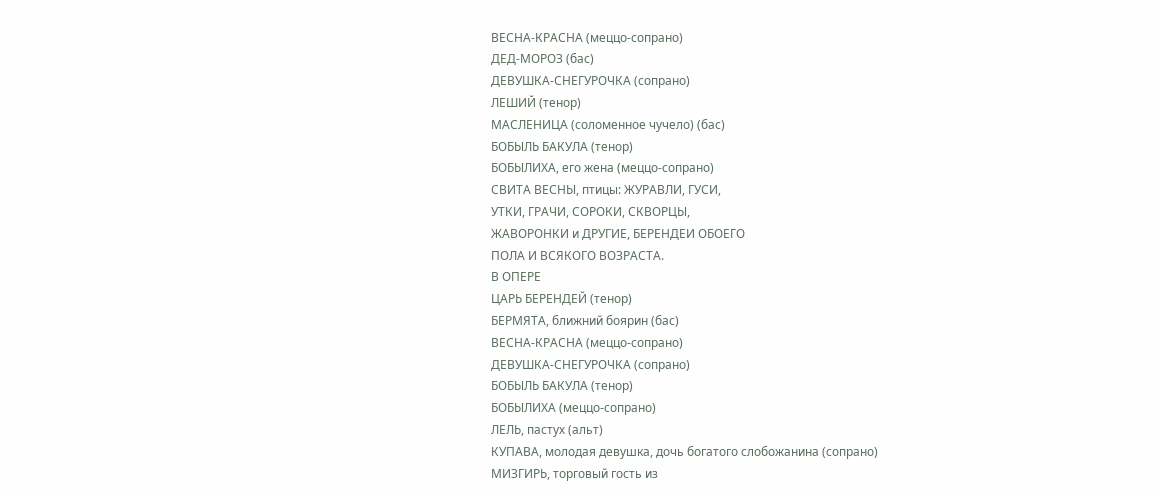ВЕСНА-КРАСНА (меццо-сопрано)
ДЕД-МОРОЗ (бас)
ДЕВУШКА-СНЕГУРОЧКА (сопрано)
ЛЕШИЙ (тенор)
МАСЛЕНИЦА (соломенное чучело) (бас)
БОБЫЛЬ БАКУЛА (тенор)
БОБЫЛИХА, его жена (меццо-сопрано)
СВИТА ВЕСНЫ, птицы: ЖУРАВЛИ, ГУСИ,
УТКИ, ГРАЧИ, СОРОКИ, СКВОРЦЫ,
ЖАВОРОНКИ и ДРУГИЕ, БЕРЕНДЕИ ОБОЕГО
ПОЛА И ВСЯКОГО ВОЗРАСТА.
В ОПЕРЕ
ЦАРЬ БЕРЕНДЕЙ (тенор)
БЕРМЯТА, ближний боярин (бас)
ВЕСНА-КРАСНА (меццо-сопрано)
ДЕВУШКА-СНЕГУРОЧКА (сопрано)
БОБЫЛЬ БАКУЛА (тенор)
БОБЫЛИХА (меццо-сопрано)
ЛЕЛЬ, пастух (альт)
КУПАВА, молодая девушка, дочь богатого слобожанина (сопрано)
МИЗГИРЬ, торговый гость из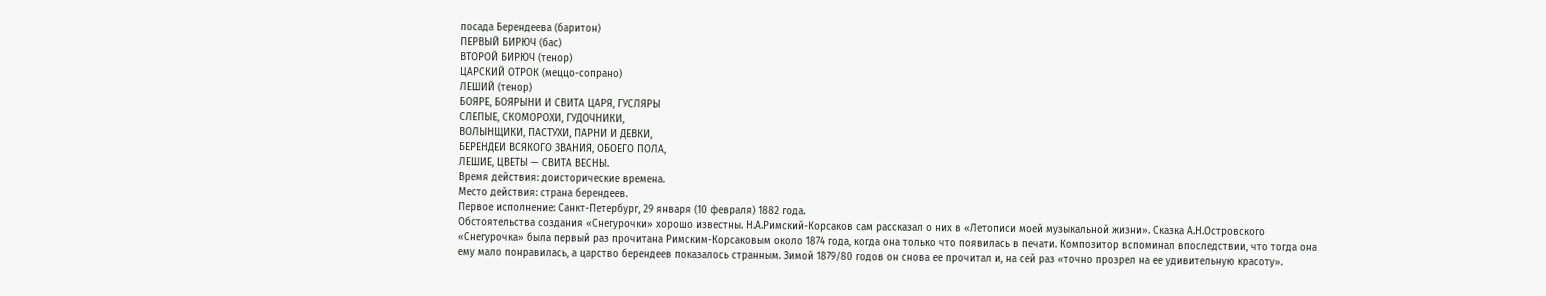посада Берендеева (баритон)
ПЕРВЫЙ БИРЮЧ (бас)
ВТОРОЙ БИРЮЧ (тенор)
ЦАРСКИЙ ОТРОК (меццо-сопрано)
ЛЕШИЙ (тенор)
БОЯРЕ, БОЯРЫНИ И СВИТА ЦАРЯ, ГУСЛЯРЫ
СЛЕПЫЕ, СКОМОРОХИ, ГУДОЧНИКИ,
ВОЛЫНЩИКИ, ПАСТУХИ, ПАРНИ И ДЕВКИ,
БЕРЕНДЕИ ВСЯКОГО ЗВАНИЯ, ОБОЕГО ПОЛА,
ЛЕШИЕ, ЦВЕТЫ — СВИТА ВЕСНЫ.
Время действия: доисторические времена.
Место действия: страна берендеев.
Первое исполнение: Санкт-Петербург, 29 января (10 февраля) 1882 года.
Обстоятельства создания «Снегурочки» хорошо известны. Н.А.Римский-Корсаков сам рассказал о них в «Летописи моей музыкальной жизни». Сказка А.Н.Островского «Снегурочка» была первый раз прочитана Римским-Корсаковым около 1874 года, когда она только что появилась в печати. Композитор вспоминал впоследствии, что тогда она ему мало понравилась, а царство берендеев показалось странным. Зимой 1879/80 годов он снова ее прочитал и, на сей раз «точно прозрел на ее удивительную красоту».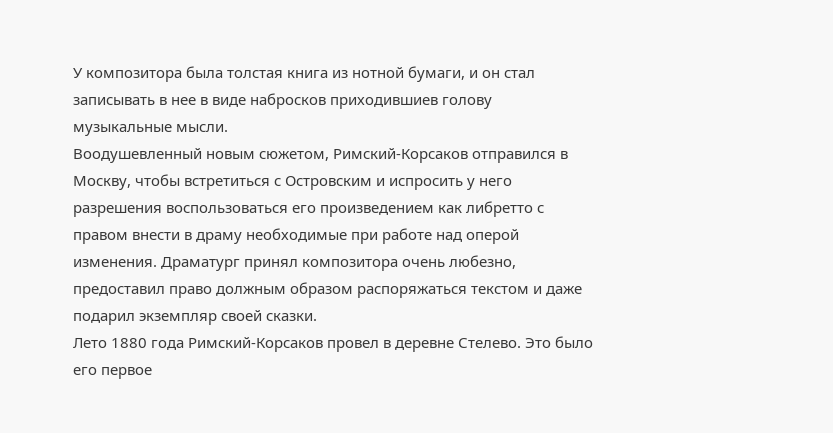У композитора была толстая книга из нотной бумаги, и он стал записывать в нее в виде набросков приходившиев голову музыкальные мысли.
Воодушевленный новым сюжетом, Римский-Корсаков отправился в Москву, чтобы встретиться с Островским и испросить у него разрешения воспользоваться его произведением как либретто с правом внести в драму необходимые при работе над оперой изменения. Драматург принял композитора очень любезно, предоставил право должным образом распоряжаться текстом и даже подарил экземпляр своей сказки.
Лето 1880 года Римский-Корсаков провел в деревне Стелево. Это было его первое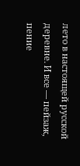лето в настоящей русской деревне. И все — пейзаж, пение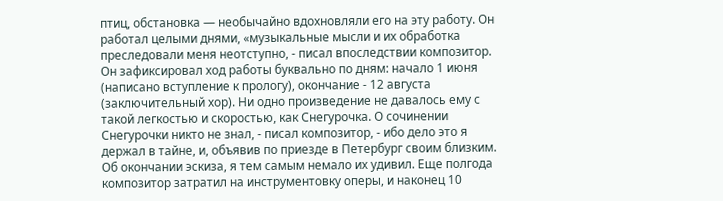птиц, обстановка — необычайно вдохновляли его на эту работу. Он работал целыми днями, «музыкальные мысли и их обработка преследовали меня неотступно, - писал впоследствии композитор. Он зафиксировал ход работы буквально по дням: начало 1 июня (написано вступление к прологу), окончание - 12 августа (заключительный хор). Ни одно произведение не давалось ему с такой легкостью и скоростью, как Снегурочка. О сочинении Снегурочки никто не знал, - писал композитор, - ибо дело это я держал в тайне, и, объявив по приезде в Петербург своим близким. Об окончании эскиза, я тем самым немало их удивил. Еще полгода композитор затратил на инструментовку оперы, и наконец 10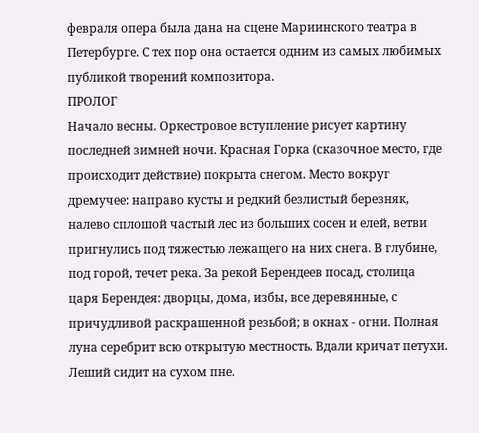февраля опера была дана на сцене Мариинского театра в Петербурге. С тех пор она остается одним из самых любимых публикой творений композитора.
ПРОЛОГ
Начало весны. Оркестровое вступление рисует картину последней зимней ночи. Красная Горка (сказочное место, где происходит действие) покрыта снегом. Место вокруг дремучее: направо кусты и редкий безлистый березняк, налево сплошой частый лес из больших сосен и елей, ветви пригнулись под тяжестью лежащего на них снега. В глубине, под горой, течет река. За рекой Берендеев посад, столица царя Берендея: дворцы, дома, избы, все деревянные, с причудливой раскрашенной резьбой; в окнах - огни. Полная луна серебрит всю открытую местность. Вдали кричат петухи. Леший сидит на сухом пне.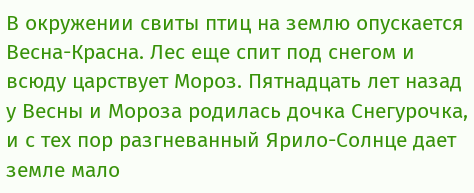В окружении свиты птиц на землю опускается Весна-Красна. Лес еще спит под снегом и всюду царствует Мороз. Пятнадцать лет назад у Весны и Мороза родилась дочка Снегурочка, и с тех пор разгневанный Ярило-Солнце дает земле мало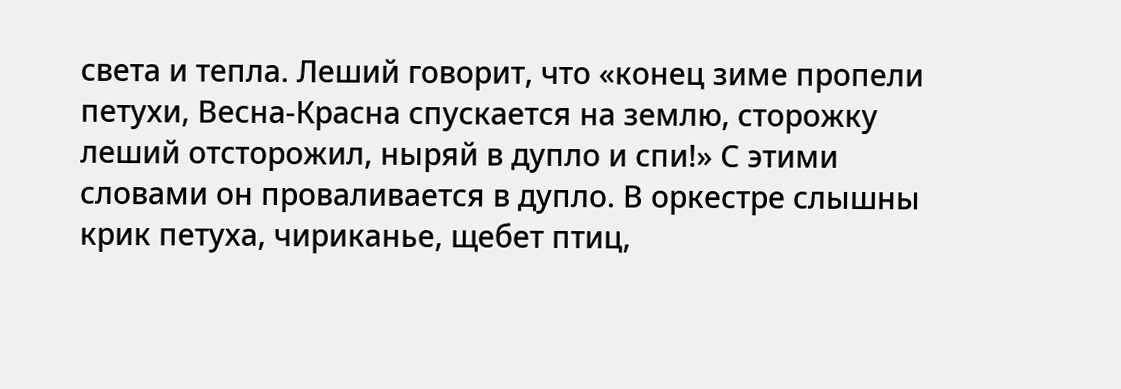света и тепла. Леший говорит, что «конец зиме пропели петухи, Весна-Красна спускается на землю, сторожку леший отсторожил, ныряй в дупло и спи!» С этими словами он проваливается в дупло. В оркестре слышны крик петуха, чириканье, щебет птиц,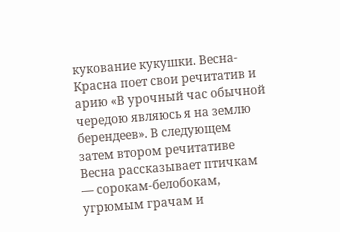кукование кукушки. Весна-Красна поет свои речитатив и арию «В урочный час обычной чередою являюсь я на землю берендеев». В следующем затем втором речитативе Весна рассказывает птичкам — сорокам-белобокам, угрюмым грачам и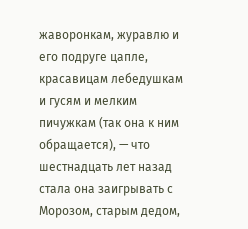жаворонкам, журавлю и его подруге цапле, красавицам лебедушкам и гусям и мелким пичужкам (так она к ним обращается), — что шестнадцать лет назад стала она заигрывать с Морозом, старым дедом,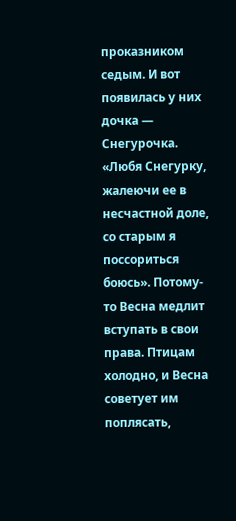проказником седым. И вот появилась у них дочка — Снегурочка. «Любя Снегурку, жалеючи ее в несчастной доле, со старым я поссориться боюсь». Потому-то Весна медлит вступать в свои права. Птицам холодно, и Весна советует им поплясать,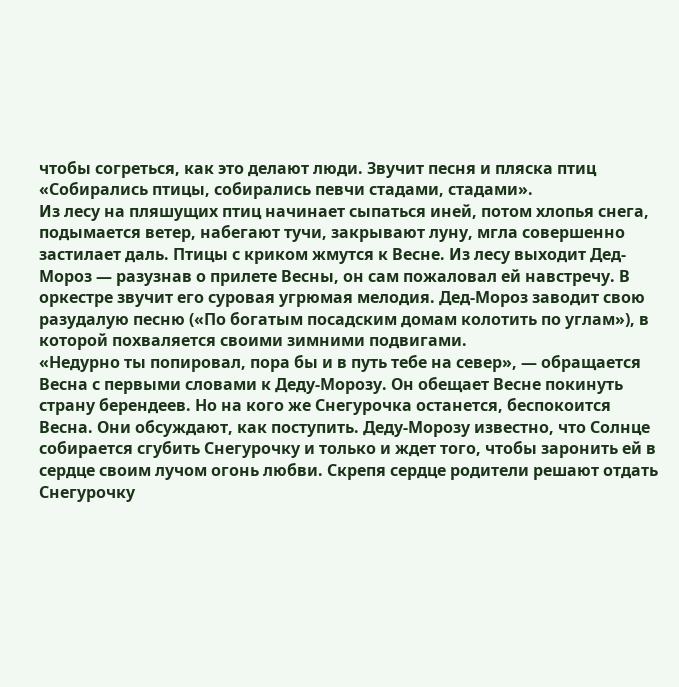чтобы согреться, как это делают люди. Звучит песня и пляска птиц «Собирались птицы, собирались певчи стадами, стадами».
Из лесу на пляшущих птиц начинает сыпаться иней, потом хлопья снега, подымается ветер, набегают тучи, закрывают луну, мгла совершенно застилает даль. Птицы с криком жмутся к Весне. Из лесу выходит Дед-Мороз — разузнав о прилете Весны, он сам пожаловал ей навстречу. В оркестре звучит его суровая угрюмая мелодия. Дед-Мороз заводит свою разудалую песню («По богатым посадским домам колотить по углам»), в которой похваляется своими зимними подвигами.
«Недурно ты попировал, пора бы и в путь тебе на север», — обращается Весна с первыми словами к Деду-Морозу. Он обещает Весне покинуть страну берендеев. Но на кого же Снегурочка останется, беспокоится Весна. Они обсуждают, как поступить. Деду-Морозу известно, что Солнце собирается сгубить Снегурочку и только и ждет того, чтобы заронить ей в сердце своим лучом огонь любви. Скрепя сердце родители решают отдать Снегурочку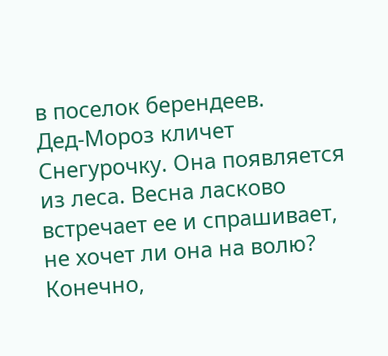в поселок берендеев.
Дед-Мороз кличет Снегурочку. Она появляется из леса. Весна ласково встречает ее и спрашивает, не хочет ли она на волю? Конечно,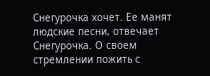Снегурочка хочет. Ее манят людские песни, отвечает Снегурочка. О своем стремлении пожить с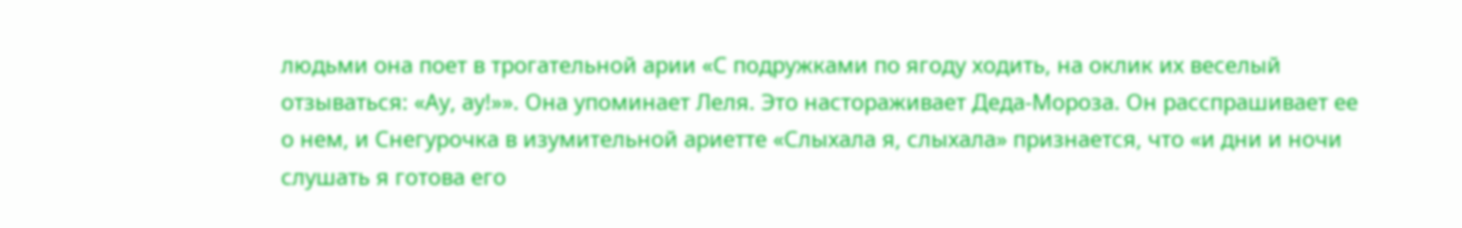людьми она поет в трогательной арии «С подружками по ягоду ходить, на оклик их веселый отзываться: «Ау, ау!»». Она упоминает Леля. Это настораживает Деда-Мороза. Он расспрашивает ее о нем, и Снегурочка в изумительной ариетте «Слыхала я, слыхала» признается, что «и дни и ночи слушать я готова его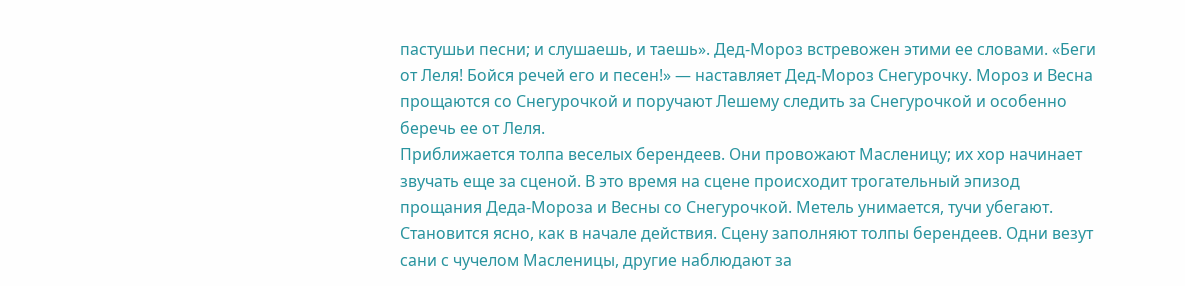пастушьи песни; и слушаешь, и таешь». Дед-Мороз встревожен этими ее словами. «Беги от Леля! Бойся речей его и песен!» — наставляет Дед-Мороз Снегурочку. Мороз и Весна прощаются со Снегурочкой и поручают Лешему следить за Снегурочкой и особенно беречь ее от Леля.
Приближается толпа веселых берендеев. Они провожают Масленицу; их хор начинает звучать еще за сценой. В это время на сцене происходит трогательный эпизод прощания Деда-Мороза и Весны со Снегурочкой. Метель унимается, тучи убегают. Становится ясно, как в начале действия. Сцену заполняют толпы берендеев. Одни везут сани с чучелом Масленицы, другие наблюдают за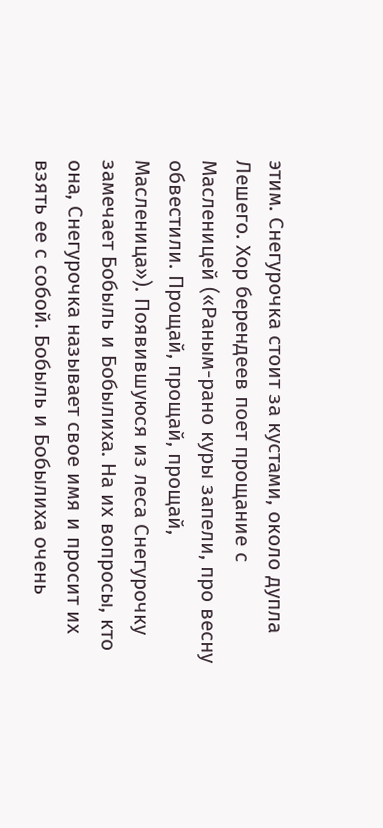этим. Снегурочка стоит за кустами, около дупла Лешего. Хор берендеев поет прощание с Масленицей («Раным-рано куры запели, про весну обвестили. Прощай, прощай, прощай, Масленица»). Появившуюся из леса Снегурочку замечает Бобыль и Бобылиха. На их вопросы, кто она, Снегурочка называет свое имя и просит их взять ее с собой. Бобыль и Бобылиха очень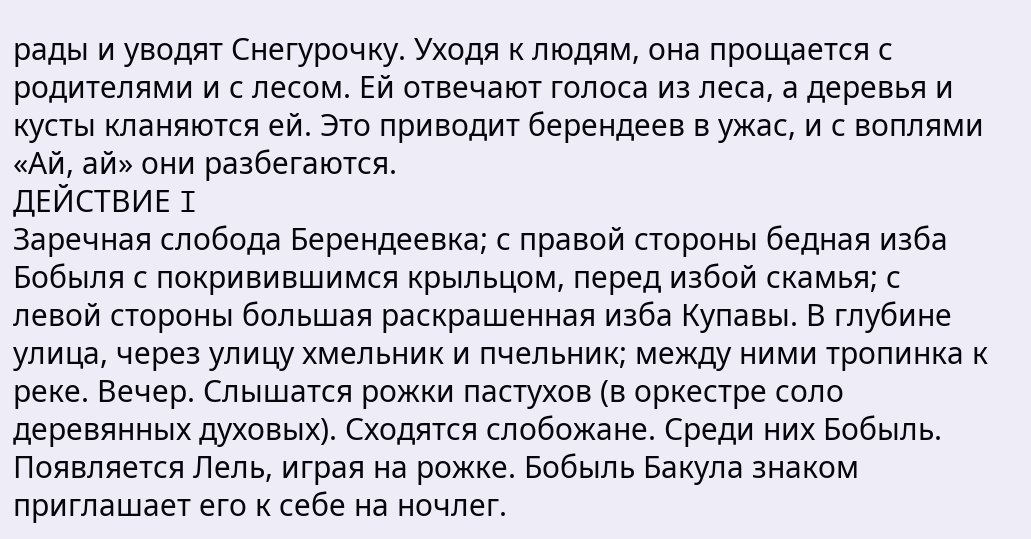рады и уводят Снегурочку. Уходя к людям, она прощается с родителями и с лесом. Ей отвечают голоса из леса, а деревья и кусты кланяются ей. Это приводит берендеев в ужас, и с воплями «Ай, ай» они разбегаются.
ДЕЙСТВИЕ I
Заречная слобода Берендеевка; с правой стороны бедная изба Бобыля с покривившимся крыльцом, перед избой скамья; с левой стороны большая раскрашенная изба Купавы. В глубине улица, через улицу хмельник и пчельник; между ними тропинка к реке. Вечер. Слышатся рожки пастухов (в оркестре соло деревянных духовых). Сходятся слобожане. Среди них Бобыль. Появляется Лель, играя на рожке. Бобыль Бакула знаком приглашает его к себе на ночлег.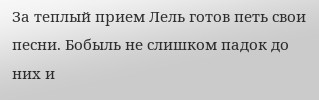За теплый прием Лель готов петь свои песни. Бобыль не слишком падок до них и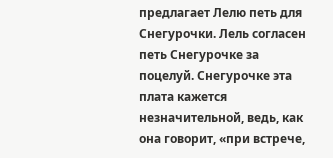предлагает Лелю петь для Снегурочки. Лель согласен петь Снегурочке за поцелуй. Снегурочке эта плата кажется незначительной, ведь, как она говорит, «при встрече,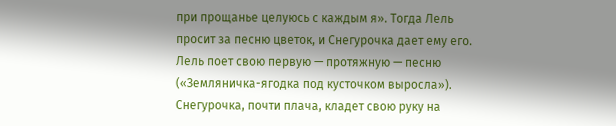при прощанье целуюсь с каждым я». Тогда Лель просит за песню цветок, и Снегурочка дает ему его.
Лель поет свою первую — протяжную — песню («Земляничка-ягодка под кусточком выросла»). Снегурочка, почти плача, кладет свою руку на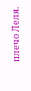плечо Леля.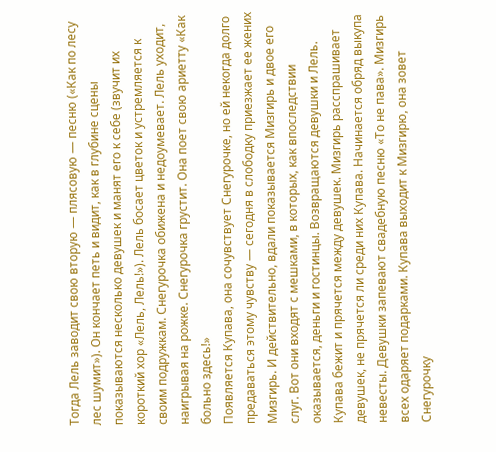Тогда Лель заводит свою вторую — плясовую — песню («Как по лесу лес шумит»). Он кончает петь и видит, как в глубине сцены показываются несколько девушек и манят его к себе (звучит их короткий хор «Лель, Лель!»). Лель босает цветок и устремляется к своим подружкам. Снегурочка обижена и недоумевает. Лель уходит, наигрывая на рожке. Снегурочка грустит. Она поет свою ариетту «Как больно здесь!»
Появляется Купава, она сочувствует Снегурочке, но ей некогда долго предаваться этому чувству — сегодня в слободку приезжает ее жених Мизгирь. И действительно, вдали показывается Мизгирь и двое его слуг. Вот они входят с мешками, в которых, как впоследствии оказывается, деньги и гостинцы. Возвращаются девушки и Лель. Купава бежит и прячется между девушек. Мизгирь расспрашивает девушек, не прячется ли среди них Купава. Начинается обряд выкупа невесты. Девушки запевают свадебную песню «То не пава». Мизгирь всех одаряет подарками. Купава выходит к Мизгирю, она зовет Снегурочку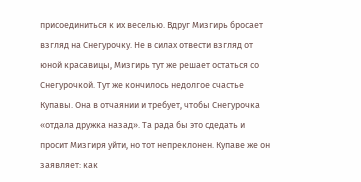присоединиться к их веселью. Вдруг Мизгирь бросает взгляд на Снегурочку. Не в силах отвести взгляд от юной красавицы, Мизгирь тут же решает остаться со Снегурочкой. Тут же кончилось недолгое счастье Купавы. Она в отчаянии и требует, чтобы Снегурочка «отдала дружка назад». Та рада бы это сдедать и просит Мизгиря уйти, но тот непреклонен. Купаве же он заявляет: как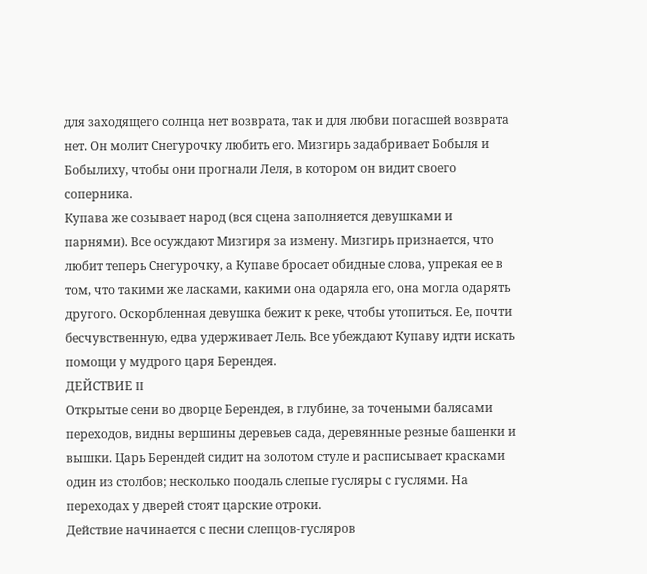для заходящего солнца нет возврата, так и для любви погасшей возврата нет. Он молит Снегурочку любить его. Мизгирь задабривает Бобыля и Бобылиху, чтобы они прогнали Леля, в котором он видит своего соперника.
Купава же созывает народ (вся сцена заполняется девушками и парнями). Все осуждают Мизгиря за измену. Мизгирь признается, что любит теперь Снегурочку, а Купаве бросает обидные слова, упрекая ее в том, что такими же ласками, какими она одаряла его, она могла одарять другого. Оскорбленная девушка бежит к реке, чтобы утопиться. Ее, почти бесчувственную, едва удерживает Лель. Все убеждают Купаву идти искать помощи у мудрого царя Берендея.
ДЕЙСТВИЕ II
Открытые сени во дворце Берендея, в глубине, за точеными балясами переходов, видны вершины деревьев сада, деревянные резные башенки и вышки. Царь Берендей сидит на золотом стуле и расписывает красками один из столбов; несколько поодаль слепые гусляры с гуслями. На переходах у дверей стоят царские отроки.
Действие начинается с песни слепцов-гусляров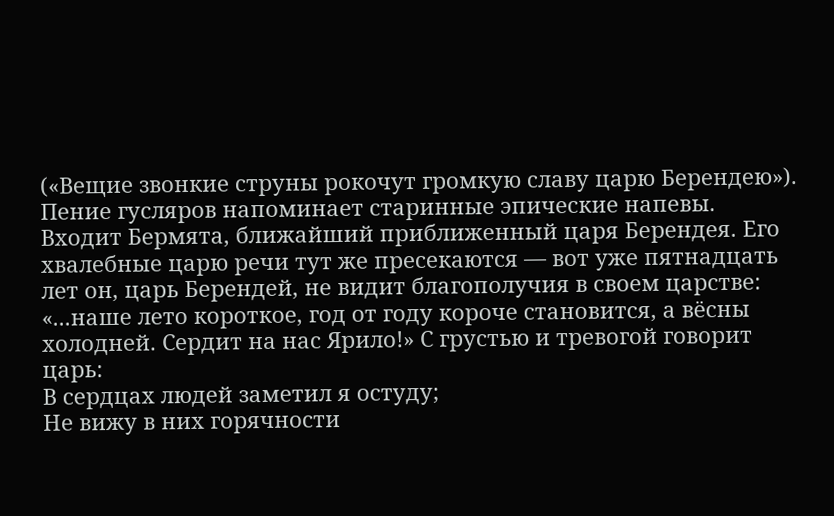(«Вещие звонкие струны рокочут громкую славу царю Берендею»). Пение гусляров напоминает старинные эпические напевы.
Входит Бермята, ближайший приближенный царя Берендея. Его хвалебные царю речи тут же пресекаются — вот уже пятнадцать лет он, царь Берендей, не видит благополучия в своем царстве: «...наше лето короткое, год от году короче становится, а вёсны холодней. Сердит на нас Ярило!» С грустью и тревогой говорит царь:
В сердцах людей заметил я остуду;
Не вижу в них горячности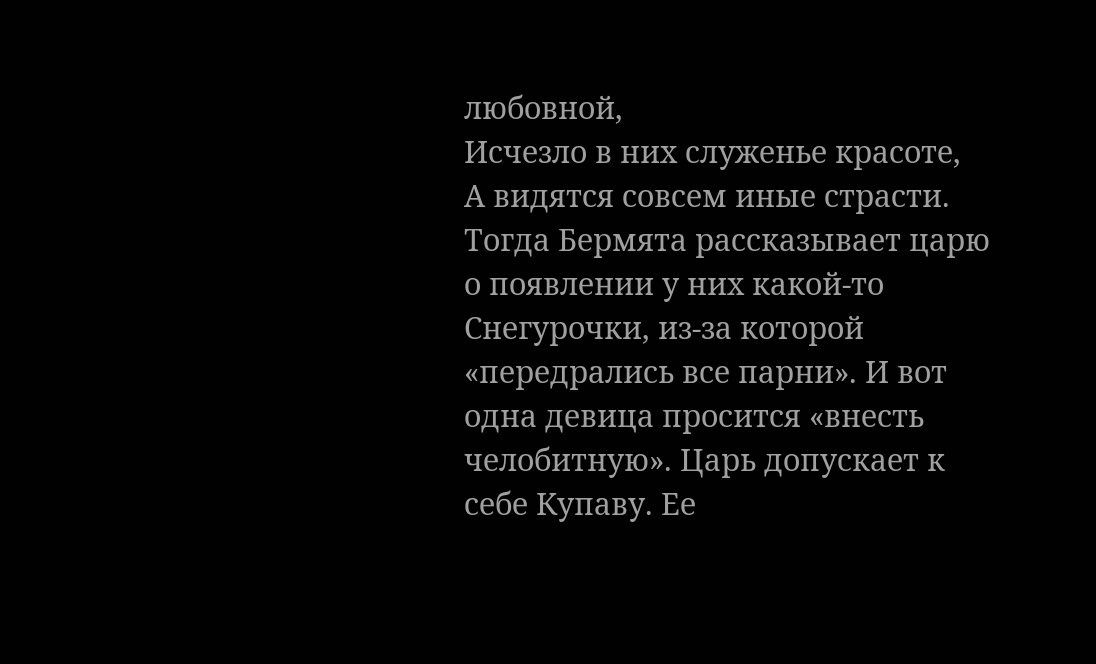любовной,
Исчезло в них служенье красоте,
А видятся совсем иные страсти.
Тогда Бермята рассказывает царю о появлении у них какой-то Снегурочки, из-за которой «передрались все парни». И вот одна девица просится «внесть челобитную». Царь допускает к себе Купаву. Ее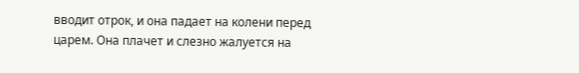вводит отрок, и она падает на колени перед царем. Она плачет и слезно жалуется на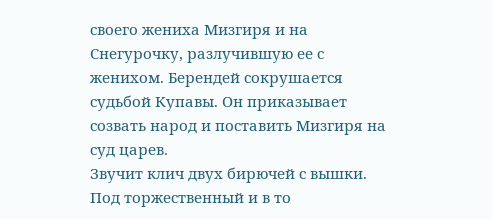своего жениха Мизгиря и на Снегурочку, разлучившую ее с женихом. Берендей сокрушается судьбой Купавы. Он приказывает созвать народ и поставить Мизгиря на суд царев.
Звучит клич двух бирючей с вышки. Под торжественный и в то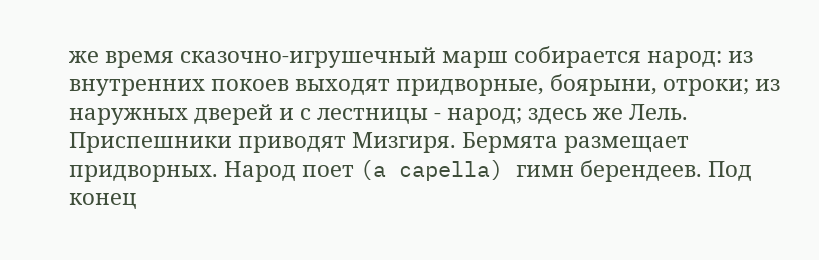же время сказочно-игрушечный марш собирается народ: из внутренних покоев выходят придворные, боярыни, отроки; из наружных дверей и с лестницы - народ; здесь же Лель. Приспешники приводят Мизгиря. Бермята размещает придворных. Народ поет (a capella) гимн берендеев. Под конец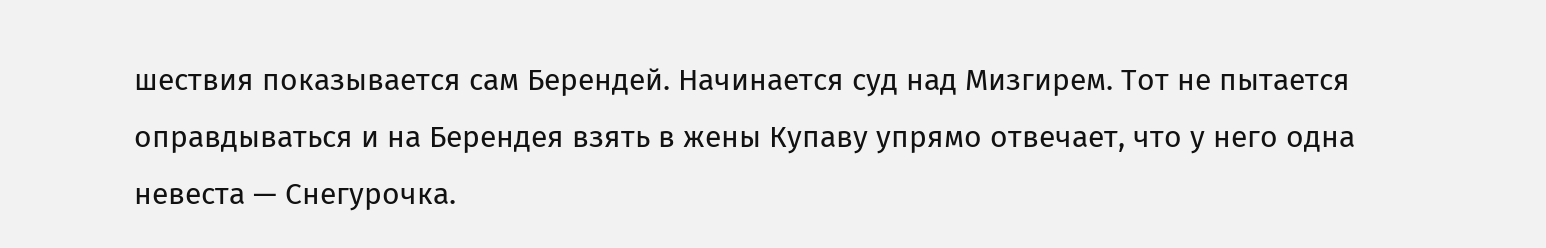шествия показывается сам Берендей. Начинается суд над Мизгирем. Тот не пытается оправдываться и на Берендея взять в жены Купаву упрямо отвечает, что у него одна невеста — Снегурочка.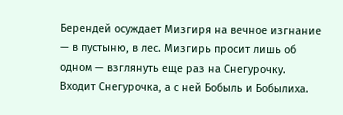Берендей осуждает Мизгиря на вечное изгнание — в пустыню, в лес. Мизгирь просит лишь об одном — взглянуть еще раз на Снегурочку. Входит Снегурочка, а с ней Бобыль и Бобылиха.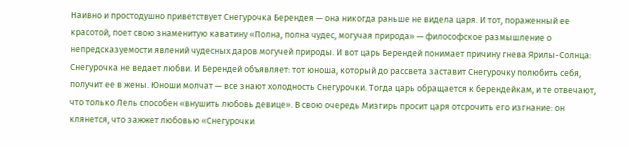Наивно и простодушно приветствует Снегурочка Берендея — она никогда раньше не видела царя. И тот, пораженный ее красотой, поет свою знаменитую каватину «Полна, полна чудес, могучая природа» — философское размышление о непредсказуемости явлений чудесных даров могучей природы. И вот царь Берендей понимает причину гнева Ярилы-Солнца: Снегурочка не ведает любви. И Берендей объявляет: тот юноша, который до рассвета заставит Снегурочку полюбить себя, получит ее в жены. Юноши молчат — все знают холодность Снегурочки. Тогда царь обращается к берендейкам, и те отвечают, что только Лель способен «внушить любовь девице». В свою очередь Мизгирь просит царя отсрочить его изгнание: он клянется, что зажжет любовью «Снегурочки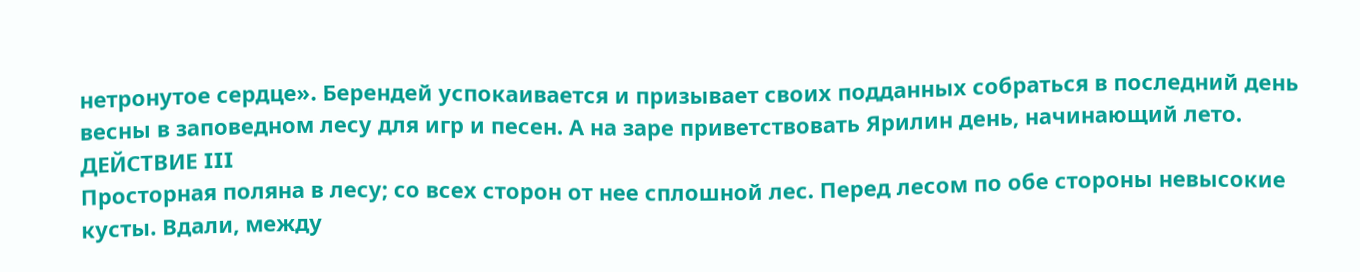нетронутое сердце». Берендей успокаивается и призывает своих подданных собраться в последний день весны в заповедном лесу для игр и песен. А на заре приветствовать Ярилин день, начинающий лето.
ДЕЙСТВИЕ III
Просторная поляна в лесу; со всех сторон от нее сплошной лес. Перед лесом по обе стороны невысокие кусты. Вдали, между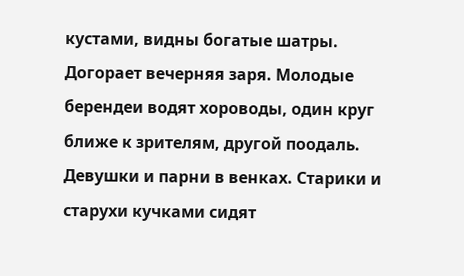кустами, видны богатые шатры. Догорает вечерняя заря. Молодые берендеи водят хороводы, один круг ближе к зрителям, другой поодаль. Девушки и парни в венках. Старики и старухи кучками сидят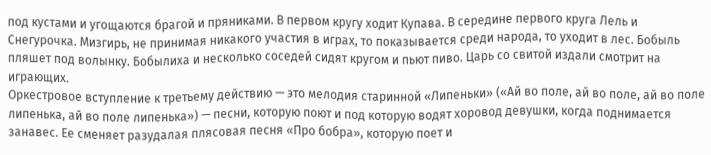под кустами и угощаются брагой и пряниками. В первом кругу ходит Купава. В середине первого круга Лель и Снегурочка. Мизгирь, не принимая никакого участия в играх, то показывается среди народа, то уходит в лес. Бобыль пляшет под волынку. Бобылиха и несколько соседей сидят кругом и пьют пиво. Царь со свитой издали смотрит на играющих.
Оркестровое вступление к третьему действию — это мелодия старинной «Липеньки» («Ай во поле, ай во поле, ай во поле липенька, ай во поле липенька») — песни, которую поют и под которую водят хоровод девушки, когда поднимается занавес. Ее сменяет разудалая плясовая песня «Про бобра», которую поет и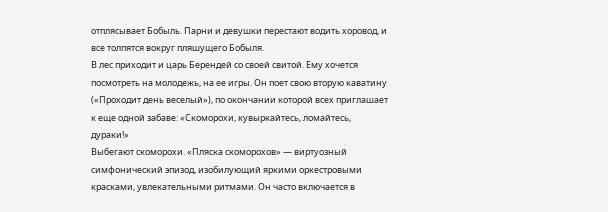отплясывает Бобыль. Парни и девушки перестают водить хоровод, и все толпятся вокруг пляшущего Бобыля.
В лес приходит и царь Берендей со своей свитой. Ему хочется посмотреть на молодежь, на ее игры. Он поет свою вторую каватину («Проходит день веселый»), по окончании которой всех приглашает к еще одной забаве: «Скоморохи, кувыркайтесь, ломайтесь, дураки!»
Выбегают скоморохи. «Пляска скоморохов» — виртуозный симфонический эпизод, изобилующий яркими оркестровыми красками, увлекательными ритмами. Он часто включается в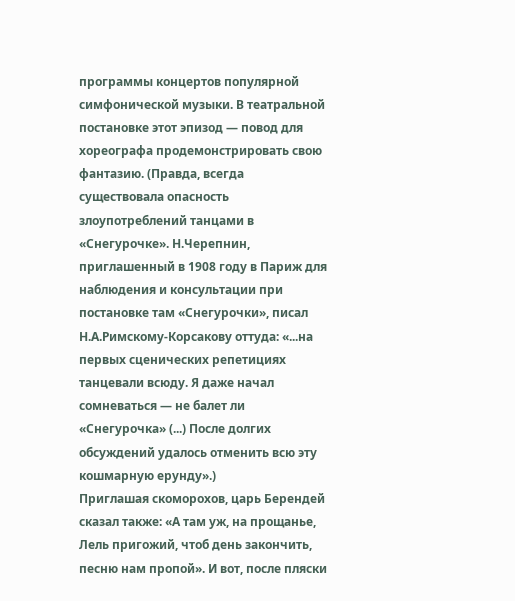программы концертов популярной симфонической музыки. В театральной постановке этот эпизод — повод для хореографа продемонстрировать свою фантазию. (Правда, всегда существовала опасность злоупотреблений танцами в «Снегурочке». Н.Черепнин, приглашенный в 1908 году в Париж для наблюдения и консультации при постановке там «Снегурочки», писал Н.А.Римскому-Корсакову оттуда: «...на первых сценических репетициях танцевали всюду. Я даже начал сомневаться — не балет ли «Снегурочка» (...) После долгих обсуждений удалось отменить всю эту кошмарную ерунду».)
Приглашая скоморохов, царь Берендей сказал также: «А там уж, на прощанье, Лель пригожий, чтоб день закончить, песню нам пропой». И вот, после пляски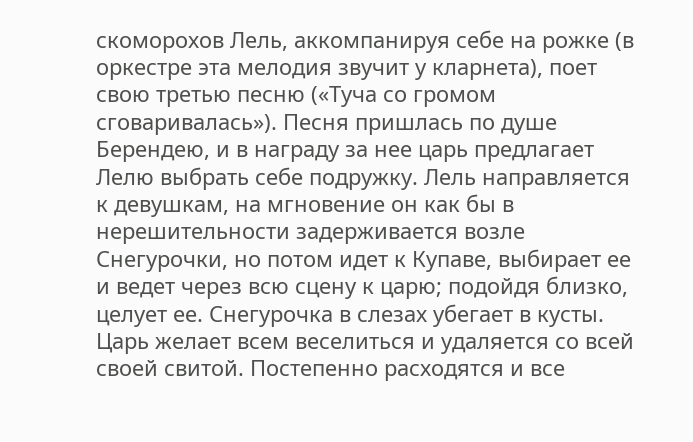скоморохов Лель, аккомпанируя себе на рожке (в оркестре эта мелодия звучит у кларнета), поет свою третью песню («Туча со громом сговаривалась»). Песня пришлась по душе Берендею, и в награду за нее царь предлагает Лелю выбрать себе подружку. Лель направляется к девушкам, на мгновение он как бы в нерешительности задерживается возле Снегурочки, но потом идет к Купаве, выбирает ее и ведет через всю сцену к царю; подойдя близко, целует ее. Снегурочка в слезах убегает в кусты. Царь желает всем веселиться и удаляется со всей своей свитой. Постепенно расходятся и все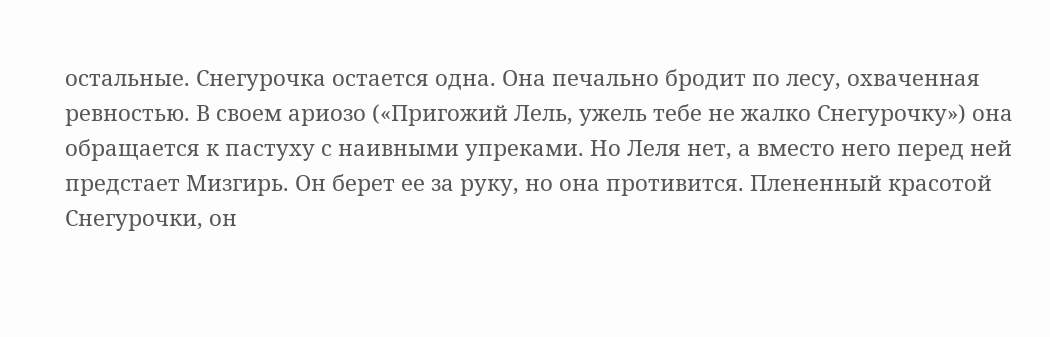остальные. Снегурочка остается одна. Она печально бродит по лесу, охваченная ревностью. В своем ариозо («Пригожий Лель, ужель тебе не жалко Снегурочку») она обращается к пастуху с наивными упреками. Но Леля нет, а вместо него перед ней предстает Мизгирь. Он берет ее за руку, но она противится. Плененный красотой Снегурочки, он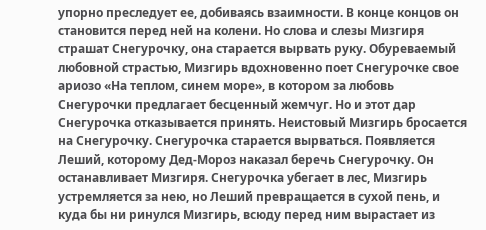упорно преследует ее, добиваясь взаимности. В конце концов он становится перед ней на колени. Но слова и слезы Мизгиря страшат Снегурочку, она старается вырвать руку. Обуреваемый любовной страстью, Мизгирь вдохновенно поет Снегурочке свое ариозо «На теплом, синем море», в котором за любовь Снегурочки предлагает бесценный жемчуг. Но и этот дар Снегурочка отказывается принять. Неистовый Мизгирь бросается на Снегурочку. Снегурочка старается вырваться. Появляется Леший, которому Дед-Мороз наказал беречь Снегурочку. Он останавливает Мизгиря. Снегурочка убегает в лес, Мизгирь устремляется за нею, но Леший превращается в сухой пень, и куда бы ни ринулся Мизгирь, всюду перед ним вырастает из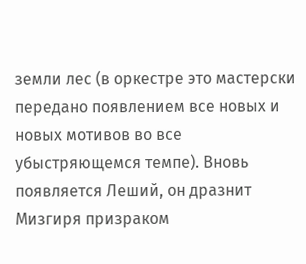земли лес (в оркестре это мастерски передано появлением все новых и новых мотивов во все убыстряющемся темпе). Вновь появляется Леший, он дразнит Мизгиря призраком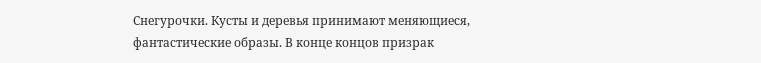Снегурочки. Кусты и деревья принимают меняющиеся, фантастические образы. В конце концов призрак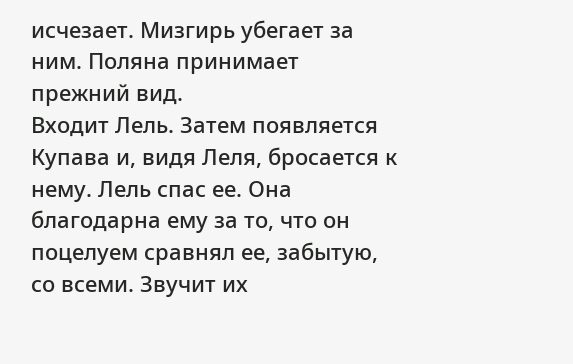исчезает. Мизгирь убегает за ним. Поляна принимает прежний вид.
Входит Лель. Затем появляется Купава и, видя Леля, бросается к нему. Лель спас ее. Она благодарна ему за то, что он поцелуем сравнял ее, забытую, со всеми. Звучит их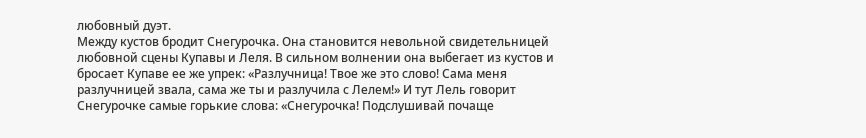любовный дуэт.
Между кустов бродит Снегурочка. Она становится невольной свидетельницей любовной сцены Купавы и Леля. В сильном волнении она выбегает из кустов и бросает Купаве ее же упрек: «Разлучница! Твое же это слово! Сама меня разлучницей звала, сама же ты и разлучила с Лелем!» И тут Лель говорит Снегурочке самые горькие слова: «Снегурочка! Подслушивай почаще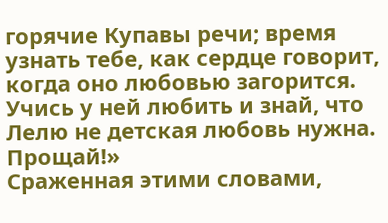горячие Купавы речи; время узнать тебе, как сердце говорит, когда оно любовью загорится. Учись у ней любить и знай, что Лелю не детская любовь нужна. Прощай!»
Сраженная этими словами,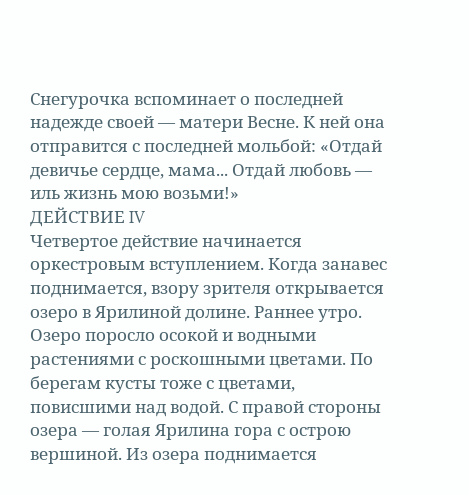Снегурочка вспоминает о последней надежде своей — матери Весне. К ней она отправится с последней мольбой: «Отдай девичье сердце, мама... Отдай любовь — иль жизнь мою возьми!»
ДЕЙСТВИЕ IV
Четвертое действие начинается оркестровым вступлением. Когда занавес поднимается, взору зрителя открывается озеро в Ярилиной долине. Раннее утро. Озеро поросло осокой и водными растениями с роскошными цветами. По берегам кусты тоже с цветами, повисшими над водой. С правой стороны озера — голая Ярилина гора с острою вершиной. Из озера поднимается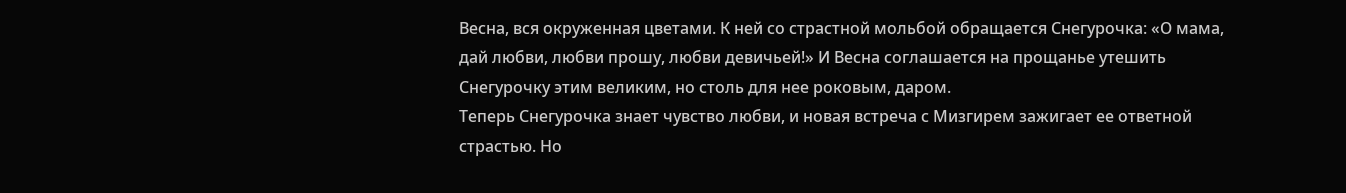Весна, вся окруженная цветами. К ней со страстной мольбой обращается Снегурочка: «О мама, дай любви, любви прошу, любви девичьей!» И Весна соглашается на прощанье утешить Снегурочку этим великим, но столь для нее роковым, даром.
Теперь Снегурочка знает чувство любви, и новая встреча с Мизгирем зажигает ее ответной страстью. Но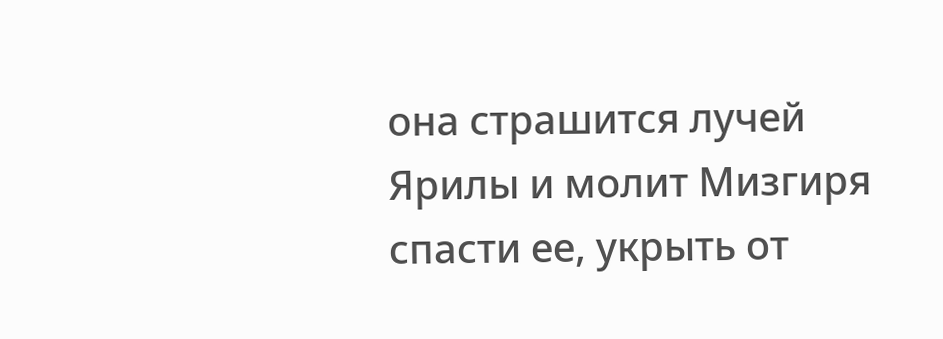она страшится лучей Ярилы и молит Мизгиря спасти ее, укрыть от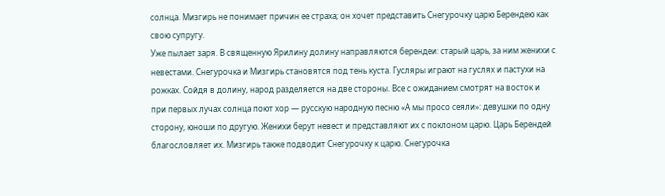солнца. Мизгирь не понимает причин ее страха; он хочет представить Снегурочку царю Берендею как свою супругу.
Уже пылает заря. В священную Ярилину долину направляются берендеи: старый царь, за ним женихи с невестами. Снегурочка и Мизгирь становятся под тень куста. Гусляры играют на гуслях и пастухи на рожках. Сойдя в долину, народ разделяется на две стороны. Все с ожиданием смотрят на восток и при первых лучах солнца поют хор — русскую народную песню «А мы просо сеяли»: девушки по одну сторону, юноши по другую. Женихи берут невест и представляют их с поклоном царю. Царь Берендей благословляет их. Мизгирь также подводит Снегурочку к царю. Снегурочка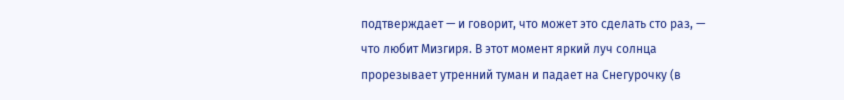подтверждает — и говорит, что может это сделать сто раз, — что любит Мизгиря. В этот момент яркий луч солнца прорезывает утренний туман и падает на Снегурочку (в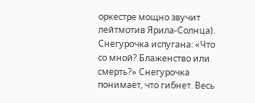оркестре мощно звучит лейтмотив Ярила-Солнца). Снегурочка испугана: «Что со мной? Блаженство или смерть?» Снегурочка понимает, что гибнет. Весь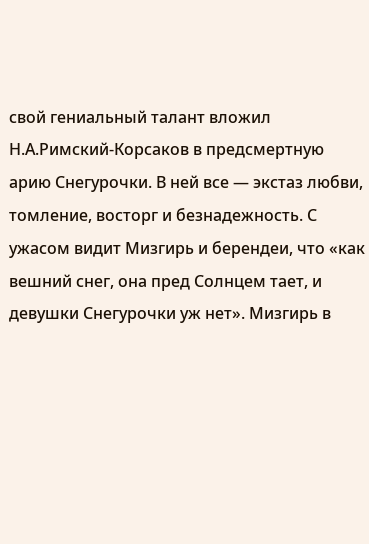свой гениальный талант вложил Н.А.Римский-Корсаков в предсмертную арию Снегурочки. В ней все — экстаз любви, томление, восторг и безнадежность. С ужасом видит Мизгирь и берендеи, что «как вешний снег, она пред Солнцем тает, и девушки Снегурочки уж нет». Мизгирь в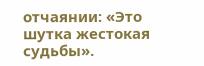отчаянии: «Это шутка жестокая судьбы».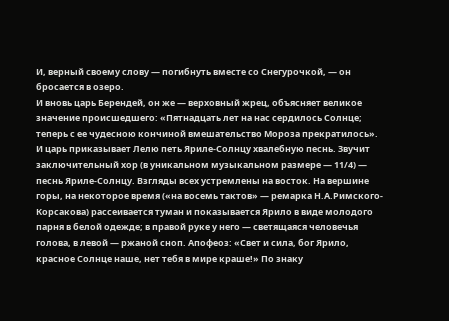И, верный своему слову — погибнуть вместе со Снегурочкой, — он бросается в озеро.
И вновь царь Берендей, он же — верховный жрец, объясняет великое значение происшедшего: «Пятнадцать лет на нас сердилось Солнце; теперь с ее чудесною кончиной вмешательство Мороза прекратилось». И царь приказывает Лелю петь Яриле-Солнцу хвалебную песнь. Звучит заключительный хор (в уникальном музыкальном размере — 11/4) — песнь Яриле-Солнцу. Взгляды всех устремлены на восток. На вершине горы, на некоторое время («на восемь тактов» — ремарка Н.А.Римского-Корсакова) рассеивается туман и показывается Ярило в виде молодого парня в белой одежде; в правой руке у него — светящаяся человечья голова, в левой — ржаной сноп. Апофеоз: «Свет и сила, бог Ярило, красное Солнце наше, нет тебя в мире краше!» По знаку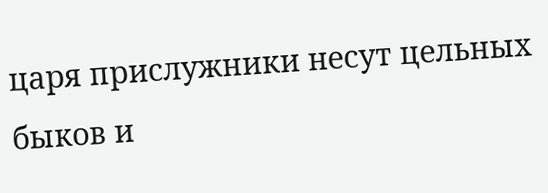царя прислужники несут цельных быков и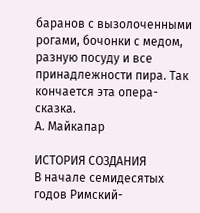баранов с вызолоченными рогами, бочонки с медом, разную посуду и все принадлежности пира. Так кончается эта опера-сказка.
А. Майкапар

ИСТОРИЯ СОЗДАНИЯ
В начале семидесятых годов Римский-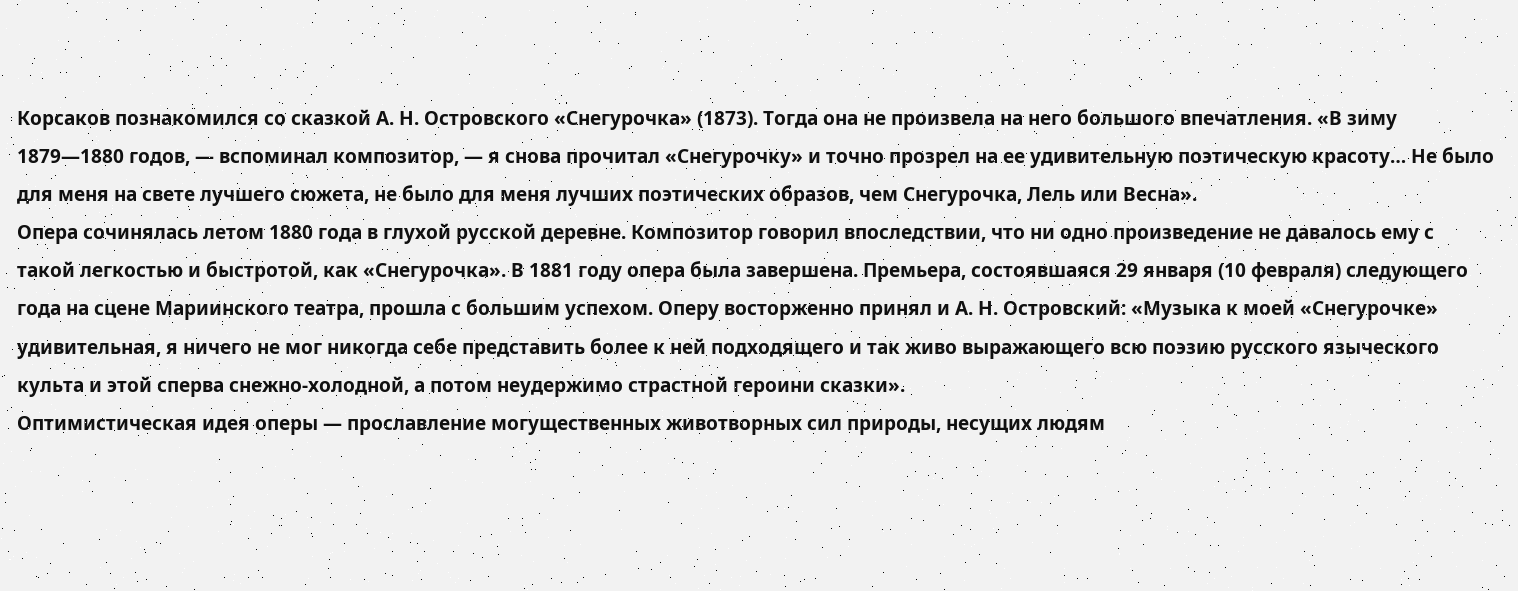Корсаков познакомился со сказкой А. Н. Островского «Снегурочка» (1873). Тогда она не произвела на него большого впечатления. «В зиму 1879—1880 годов, — вспоминал композитор, — я снова прочитал «Снегурочку» и точно прозрел на ее удивительную поэтическую красоту… Не было для меня на свете лучшего сюжета, не было для меня лучших поэтических образов, чем Снегурочка, Лель или Весна».
Опера сочинялась летом 1880 года в глухой русской деревне. Композитор говорил впоследствии, что ни одно произведение не давалось ему с такой легкостью и быстротой, как «Снегурочка». В 1881 году опера была завершена. Премьера, состоявшаяся 29 января (10 февраля) следующего года на сцене Мариинского театра, прошла с большим успехом. Оперу восторженно принял и А. Н. Островский: «Музыка к моей «Снегурочке» удивительная, я ничего не мог никогда себе представить более к ней подходящего и так живо выражающего всю поэзию русского языческого культа и этой сперва снежно-холодной, а потом неудержимо страстной героини сказки».
Оптимистическая идея оперы — прославление могущественных животворных сил природы, несущих людям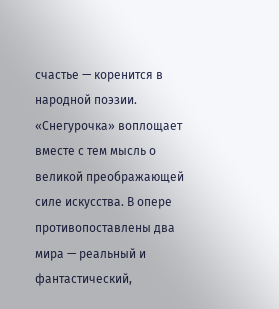счастье — коренится в народной поэзии. «Снегурочка» воплощает вместе с тем мысль о великой преображающей силе искусства. В опере противопоставлены два мира — реальный и фантастический,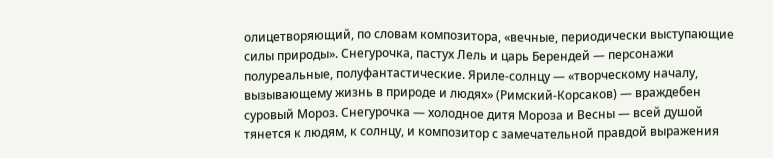олицетворяющий, по словам композитора, «вечные, периодически выступающие силы природы». Снегурочка, пастух Лель и царь Берендей — персонажи полуреальные, полуфантастические. Яриле-солнцу — «творческому началу, вызывающему жизнь в природе и людях» (Римский-Корсаков) — враждебен суровый Мороз. Снегурочка — холодное дитя Мороза и Весны — всей душой тянется к людям, к солнцу, и композитор с замечательной правдой выражения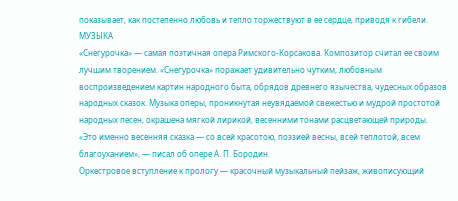показывает, как постепенно любовь и тепло торжествуют в ее сердце, приводя к гибели.
МУЗЫКА
«Снегурочка» — самая поэтичная опера Римского-Корсакова. Композитор считал ее своим лучшим творением. «Снегурочка» поражает удивительно чутким, любовным воспроизведением картин народного быта, обрядов древнего язычества, чудесных образов народных сказок. Музыка оперы, проникнутая неувядаемой свежестью и мудрой простотой народных песен, окрашена мягкой лирикой, весенними тонами расцветающей природы. «Это именно весенняя сказка — со всей красотою, поэзией весны, всей теплотой, всем благоуханием», — писал об опере А. П. Бородин.
Оркестровое вступление к прологу — красочный музыкальный пейзаж, живописующий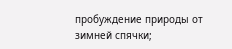пробуждение природы от зимней спячки;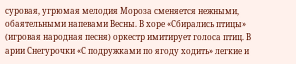суровая, угрюмая мелодия Мороза сменяется нежными, обаятельными напевами Весны. В хоре «Сбирались птицы» (игровая народная песня) оркестр имитирует голоса птиц. В арии Снегурочки «С подружками по ягоду ходить» легкие и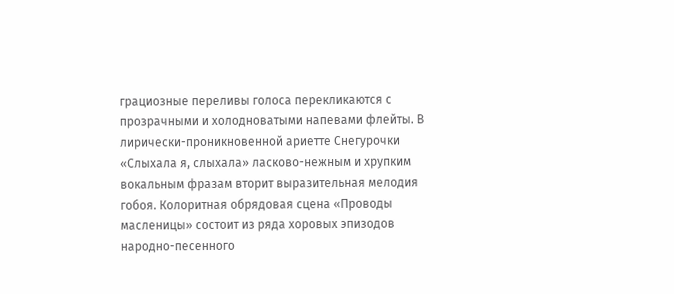грациозные переливы голоса перекликаются с прозрачными и холодноватыми напевами флейты. В лирически-проникновенной ариетте Снегурочки «Слыхала я, слыхала» ласково-нежным и хрупким вокальным фразам вторит выразительная мелодия гобоя. Колоритная обрядовая сцена «Проводы масленицы» состоит из ряда хоровых эпизодов народно-песенного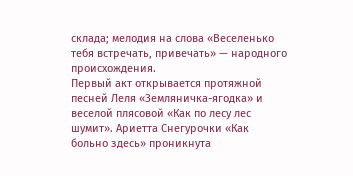склада; мелодия на слова «Веселенько тебя встречать, привечать» — народного происхождения.
Первый акт открывается протяжной песней Леля «Земляничка-ягодка» и веселой плясовой «Как по лесу лес шумит». Ариетта Снегурочки «Как больно здесь» проникнута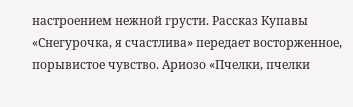настроением нежной грусти. Рассказ Купавы «Снегурочка, я счастлива» передает восторженное, порывистое чувство. Ариозо «Пчелки, пчелки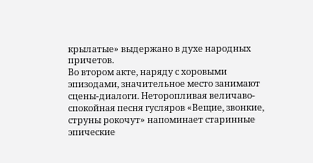крылатые» выдержано в духе народных причетов.
Во втором акте, наряду с хоровыми эпизодами, значительное место занимают сцены-диалоги. Неторопливая величаво-спокойная песня гусляров «Вещие, звонкие, струны рокочут» напоминает старинные эпические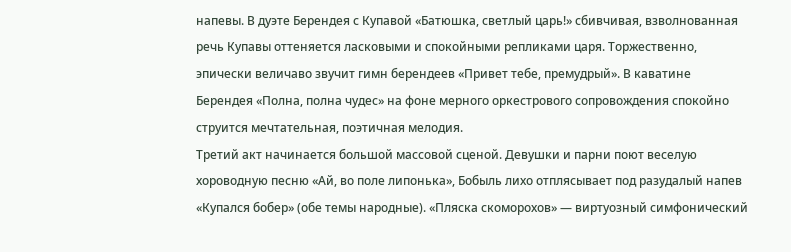напевы. В дуэте Берендея с Купавой «Батюшка, светлый царь!» сбивчивая, взволнованная речь Купавы оттеняется ласковыми и спокойными репликами царя. Торжественно, эпически величаво звучит гимн берендеев «Привет тебе, премудрый». В каватине Берендея «Полна, полна чудес» на фоне мерного оркестрового сопровождения спокойно струится мечтательная, поэтичная мелодия.
Третий акт начинается большой массовой сценой. Девушки и парни поют веселую хороводную песню «Ай, во поле липонька», Бобыль лихо отплясывает под разудалый напев «Купался бобер» (обе темы народные). «Пляска скоморохов» — виртуозный симфонический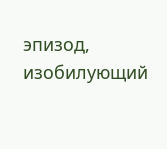эпизод, изобилующий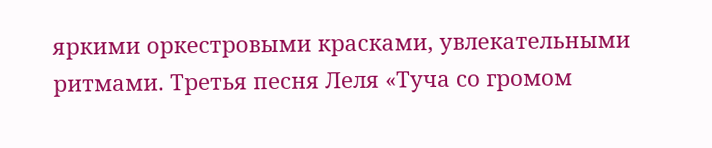яркими оркестровыми красками, увлекательными ритмами. Третья песня Леля «Туча со громом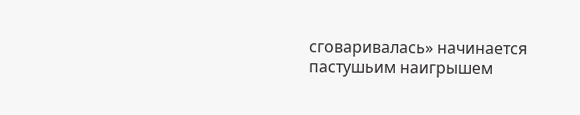сговаривалась» начинается пастушьим наигрышем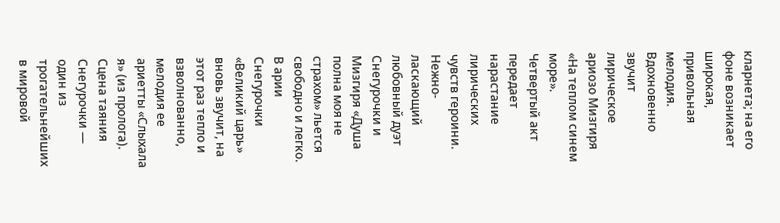кларнета; на его фоне возникает широкая, привольная мелодия. Вдохновенно звучит лирическое ариозо Мизгиря «На теплом синем море».
Четвертый акт передает нарастание лирических чувств героини. Нежно-ласкающий любовный дуэт Снегурочки и Мизгиря «Душа полна моя не страхом» льется свободно и легко. В арии Снегурочки «Великий царь» вновь звучит, на этот раз тепло и взволнованно, мелодия ее ариетты «Слыхала я» (из пролога). Сцена таяния Снегурочки — один из трогательнейших в мировой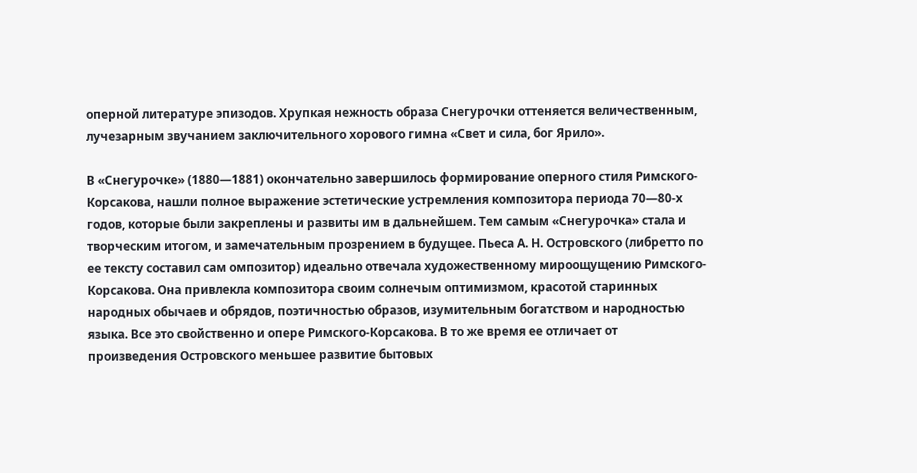оперной литературе эпизодов. Хрупкая нежность образа Снегурочки оттеняется величественным, лучезарным звучанием заключительного хорового гимна «Свет и сила, бог Ярило».

В «Снегурочке» (1880—1881) окончательно завершилось формирование оперного стиля Римского-Корсакова, нашли полное выражение эстетические устремления композитора периода 70—80-х годов, которые были закреплены и развиты им в дальнейшем. Тем самым «Снегурочка» стала и творческим итогом, и замечательным прозрением в будущее. Пьеса А. Н. Островского (либретто по ее тексту составил сам омпозитор) идеально отвечала художественному мироощущению Римского-Корсакова. Она привлекла композитора своим солнечым оптимизмом, красотой старинных народных обычаев и обрядов, поэтичностью образов, изумительным богатством и народностью языка. Все это свойственно и опере Римского-Корсакова. В то же время ее отличает от произведения Островского меньшее развитие бытовых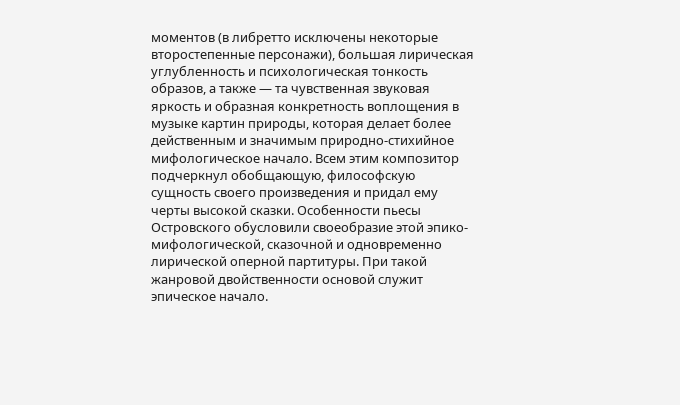моментов (в либретто исключены некоторые второстепенные персонажи), большая лирическая углубленность и психологическая тонкость образов, а также — та чувственная звуковая яркость и образная конкретность воплощения в музыке картин природы, которая делает более действенным и значимым природно-стихийное мифологическое начало. Всем этим композитор подчеркнул обобщающую, философскую сущность своего произведения и придал ему черты высокой сказки. Особенности пьесы Островского обусловили своеобразие этой эпико-мифологической, сказочной и одновременно лирической оперной партитуры. При такой жанровой двойственности основой служит эпическое начало.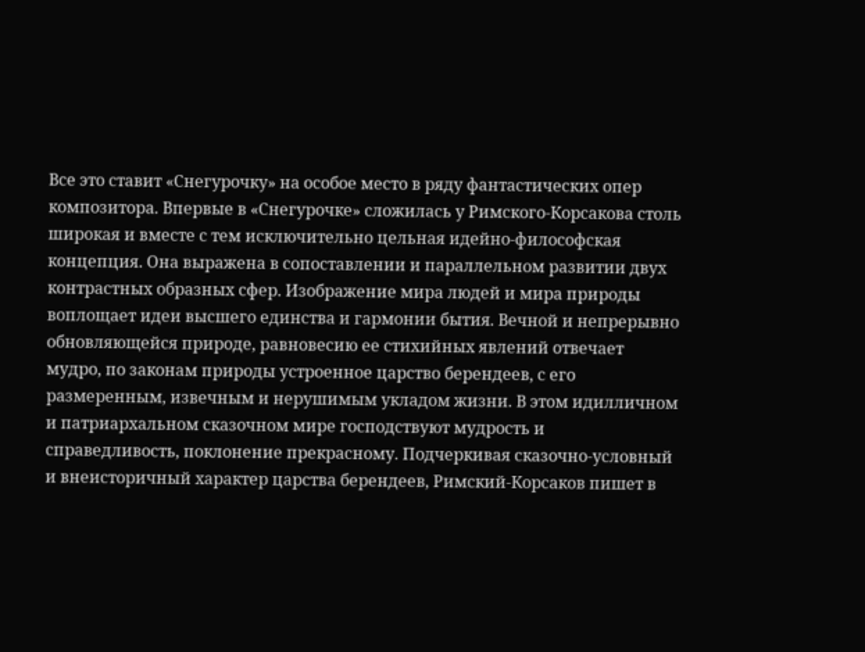Все это ставит «Снегурочку» на особое место в ряду фантастических опер композитора. Впервые в «Снегурочке» сложилась у Римского-Корсакова столь широкая и вместе с тем исключительно цельная идейно-философская концепция. Она выражена в сопоставлении и параллельном развитии двух контрастных образных сфер. Изображение мира людей и мира природы воплощает идеи высшего единства и гармонии бытия. Вечной и непрерывно обновляющейся природе, равновесию ее стихийных явлений отвечает мудро, по законам природы устроенное царство берендеев, с его размеренным, извечным и нерушимым укладом жизни. В этом идилличном и патриархальном сказочном мире господствуют мудрость и справедливость, поклонение прекрасному. Подчеркивая сказочно-условный и внеисторичный характер царства берендеев, Римский-Корсаков пишет в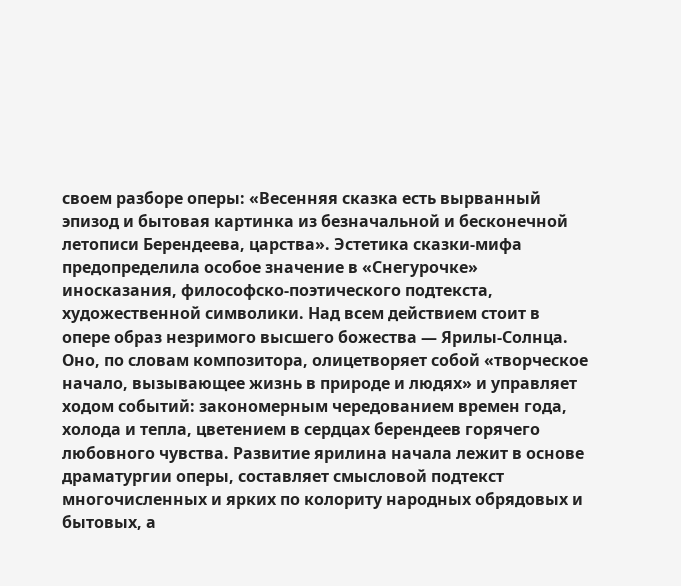своем разборе оперы: «Весенняя сказка есть вырванный эпизод и бытовая картинка из безначальной и бесконечной летописи Берендеева, царства». Эстетика сказки-мифа предопределила особое значение в «Снегурочке» иносказания, философско-поэтического подтекста, художественной символики. Над всем действием стоит в опере образ незримого высшего божества — Ярилы-Солнца. Оно, по словам композитора, олицетворяет собой «творческое начало, вызывающее жизнь в природе и людях» и управляет ходом событий: закономерным чередованием времен года, холода и тепла, цветением в сердцах берендеев горячего любовного чувства. Развитие ярилина начала лежит в основе драматургии оперы, составляет смысловой подтекст многочисленных и ярких по колориту народных обрядовых и бытовых, а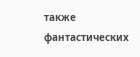также фантастических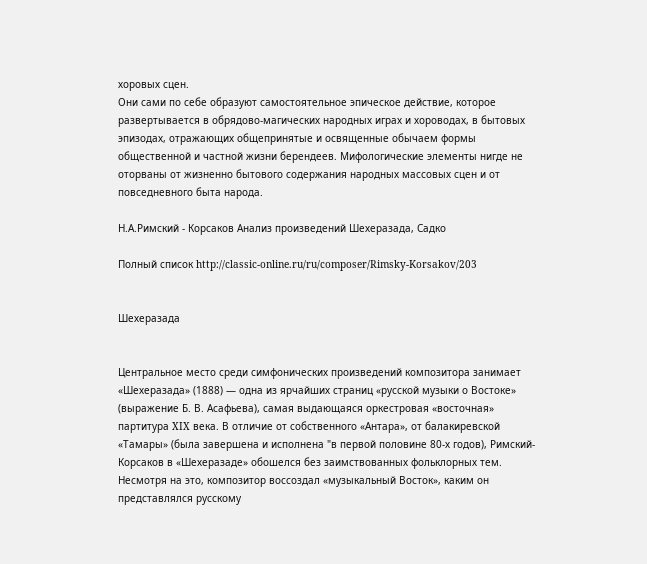хоровых сцен.
Они сами по себе образуют самостоятельное эпическое действие, которое развертывается в обрядово-магических народных играх и хороводах, в бытовых эпизодах, отражающих общепринятые и освященные обычаем формы общественной и частной жизни берендеев. Мифологические элементы нигде не оторваны от жизненно бытового содержания народных массовых сцен и от повседневного быта народа.

Н.А.Римский - Корсаков Анализ произведений Шехеразада, Садко

Полный список http://classic-online.ru/ru/composer/Rimsky-Korsakov/203


Шехеразада


Центральное место среди симфонических произведений композитора занимает «Шехеразада» (1888) — одна из ярчайших страниц «русской музыки о Востоке» (выражение Б. В. Асафьева), самая выдающаяся оркестровая «восточная» партитура XIX века. В отличие от собственного «Антара», от балакиревской «Тамары» (была завершена и исполнена "в первой половине 80-х годов), Римский-Корсаков в «Шехеразаде» обошелся без заимствованных фольклорных тем. Несмотря на это, композитор воссоздал «музыкальный Восток», каким он представлялся русскому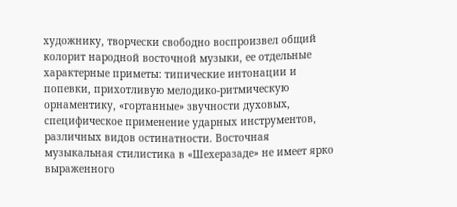художнику, творчески свободно воспроизвел общий колорит народной восточной музыки, ее отдельные характерные приметы: типические интонации и попевки, прихотливую мелодико-ритмическую орнаментику, «гортанные» звучности духовых, специфическое применение ударных инструментов, различных видов остинатности. Восточная музыкальная стилистика в «Шехеразаде» не имеет ярко выраженного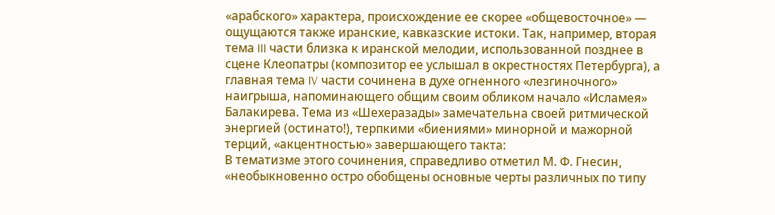«арабского» характера, происхождение ее скорее «общевосточное» — ощущаются также иранские, кавказские истоки. Так, например, вторая тема III части близка к иранской мелодии, использованной позднее в сцене Клеопатры (композитор ее услышал в окрестностях Петербурга), а главная тема IV части сочинена в духе огненного «лезгиночного» наигрыша, напоминающего общим своим обликом начало «Исламея» Балакирева. Тема из «Шехеразады» замечательна своей ритмической энергией (остинато!), терпкими «биениями» минорной и мажорной терций, «акцентностью» завершающего такта:
В тематизме этого сочинения, справедливо отметил М. Ф. Гнесин, «необыкновенно остро обобщены основные черты различных по типу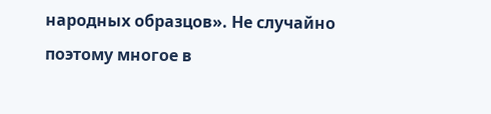народных образцов». Не случайно поэтому многое в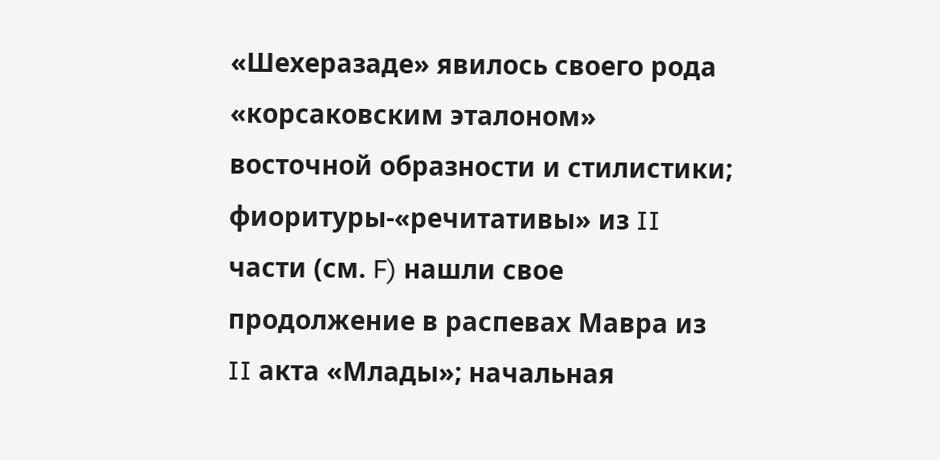«Шехеразаде» явилось своего рода «корсаковским эталоном» восточной образности и стилистики; фиоритуры-«речитативы» из II части (см. F) нашли свое продолжение в распевах Мавра из II акта «Млады»; начальная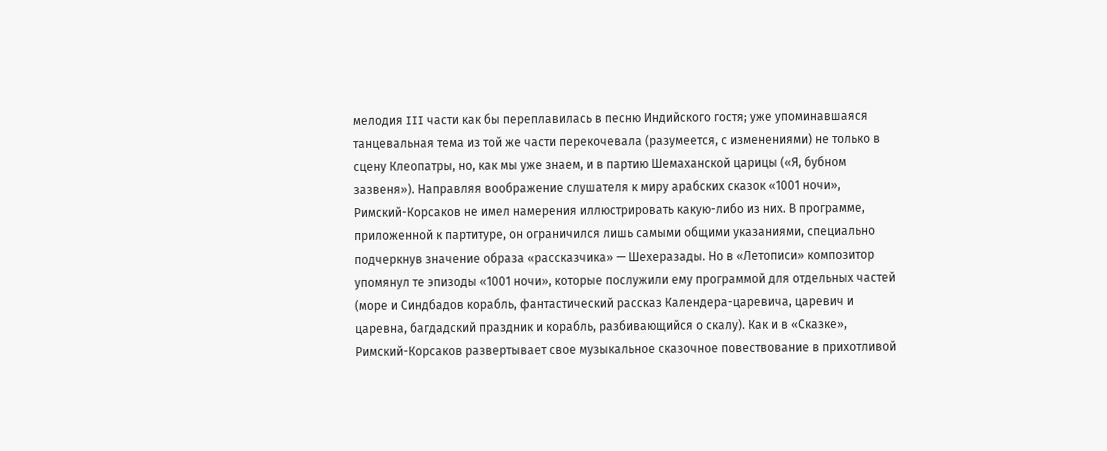мелодия III части как бы переплавилась в песню Индийского гостя; уже упоминавшаяся танцевальная тема из той же части перекочевала (разумеется, с изменениями) не только в сцену Клеопатры, но, как мы уже знаем, и в партию Шемаханской царицы («Я, бубном зазвеня»). Направляя воображение слушателя к миру арабских сказок «1001 ночи», Римский-Корсаков не имел намерения иллюстрировать какую-либо из них. В программе, приложенной к партитуре, он ограничился лишь самыми общими указаниями, специально подчеркнув значение образа «рассказчика» — Шехеразады. Но в «Летописи» композитор упомянул те эпизоды «1001 ночи», которые послужили ему программой для отдельных частей (море и Синдбадов корабль, фантастический рассказ Календера-царевича, царевич и царевна, багдадский праздник и корабль, разбивающийся о скалу). Как и в «Сказке», Римский-Корсаков развертывает свое музыкальное сказочное повествование в прихотливой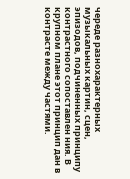череде разнохарактерных музыкальных картин, сцен, эпизодов, подчиненных принципу контрастного сопоставлен ния. В крупном плане этот принцип дан в контрасте между частями.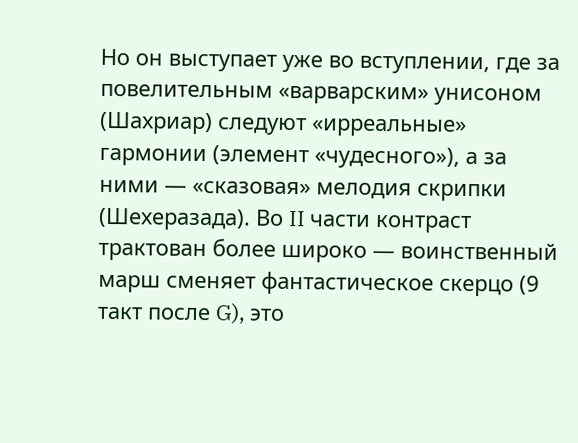Но он выступает уже во вступлении, где за повелительным «варварским» унисоном (Шахриар) следуют «ирреальные» гармонии (элемент «чудесного»), а за ними — «сказовая» мелодия скрипки (Шехеразада). Во II части контраст трактован более широко — воинственный марш сменяет фантастическое скерцо (9 такт после G), это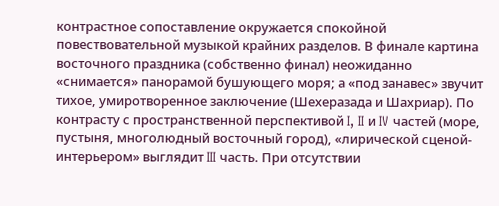контрастное сопоставление окружается спокойной повествовательной музыкой крайних разделов. В финале картина восточного праздника (собственно финал) неожиданно «снимается» панорамой бушующего моря; а «под занавес» звучит тихое, умиротворенное заключение (Шехеразада и Шахриар). По контрасту с пространственной перспективой I, II и IV частей (море, пустыня, многолюдный восточный город), «лирической сценой-интерьером» выглядит III часть. При отсутствии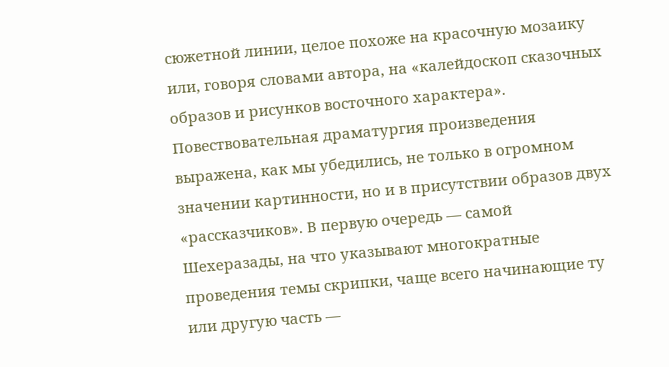сюжетной линии, целое похоже на красочную мозаику или, говоря словами автора, на «калейдоскоп сказочных образов и рисунков восточного характера».
Повествовательная драматургия произведения выражена, как мы убедились, не только в огромном значении картинности, но и в присутствии образов двух «рассказчиков». В первую очередь — самой Шехеразады, на что указывают многократные проведения темы скрипки, чаще всего начинающие ту или другую часть —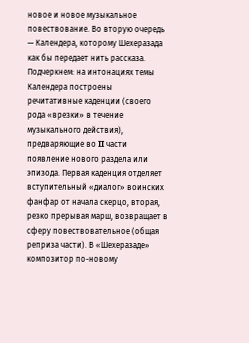новое и новое музыкальное повествование. Во вторую очередь — Календера, которому Шехеразада как бы передает нить рассказа. Подчеркнем: на интонациях темы Календера построены речитативные каденции (своего рода «врезки» в течение музыкального действия), предваряющие во II части появление нового раздела или эпизода. Первая каденция отделяет вступительный «диалог» воинских фанфар от начала скерцо, вторая, резко прерывая марш, возвращает в сферу повествовательное (общая реприза части). В «Шехеразаде» композитор по-новому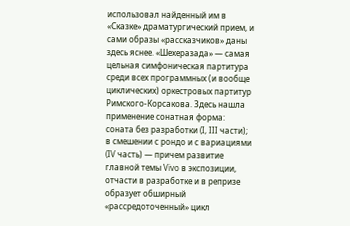использовал найденный им в «Сказке» драматургический прием, и сами образы «рассказчиков» даны здесь яснее. «Шехеразада» — самая цельная симфоническая партитура среди всех программных (и вообще циклических) оркестровых партитур Римского-Корсакова. Здесь нашла применение сонатная форма: соната без разработки (I, III части); в смешении с рондо и с вариациями (IV часть) — причем развитие главной темы Vivo в экспозиции, отчасти в разработке и в репризе образует обширный «рассредоточенный» цикл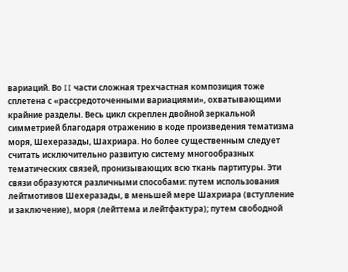вариаций. Во II части сложная трехчастная композиция тоже сплетена с «рассредоточенными вариациями», охватывающими крайние разделы. Весь цикл скреплен двойной зеркальной симметрией благодаря отражению в коде произведения тематизма моря, Шехеразады, Шахриара. Но более существенным следует считать исключительно развитую систему многообразных тематических связей, пронизывающих всю ткань партитуры. Эти связи образуются различными способами: путем использования лейтмотивов Шехеразады, в меньшей мере Шахриара (вступление и заключение), моря (лейттема и лейтфактура); путем свободной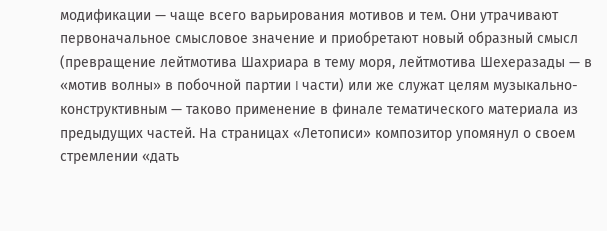модификации — чаще всего варьирования мотивов и тем. Они утрачивают первоначальное смысловое значение и приобретают новый образный смысл (превращение лейтмотива Шахриара в тему моря, лейтмотива Шехеразады — в «мотив волны» в побочной партии I части) или же служат целям музыкально-конструктивным — таково применение в финале тематического материала из предыдущих частей. На страницах «Летописи» композитор упомянул о своем стремлении «дать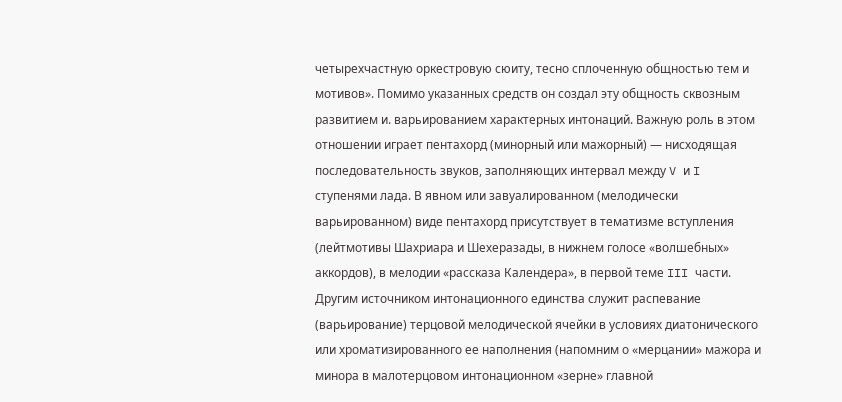четырехчастную оркестровую сюиту, тесно сплоченную общностью тем и мотивов». Помимо указанных средств он создал эту общность сквозным развитием и. варьированием характерных интонаций. Важную роль в этом отношении играет пентахорд (минорный или мажорный) — нисходящая последовательность звуков, заполняющих интервал между V и I ступенями лада. В явном или завуалированном (мелодически варьированном) виде пентахорд присутствует в тематизме вступления (лейтмотивы Шахриара и Шехеразады, в нижнем голосе «волшебных» аккордов), в мелодии «рассказа Календера», в первой теме III части. Другим источником интонационного единства служит распевание (варьирование) терцовой мелодической ячейки в условиях диатонического или хроматизированного ее наполнения (напомним о «мерцании» мажора и минора в малотерцовом интонационном «зерне» главной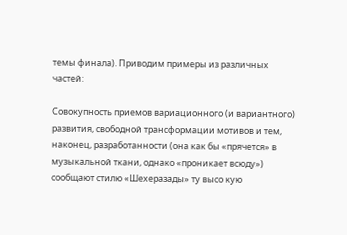темы финала). Приводим примеры из различных частей:

Совокупность приемов вариационного (и вариантного) развития, свободной трансформации мотивов и тем, наконец, разработанности (она как бы «прячется» в музыкальной ткани, однако «проникает всюду») сообщают стилю «Шехеразады» ту высо кую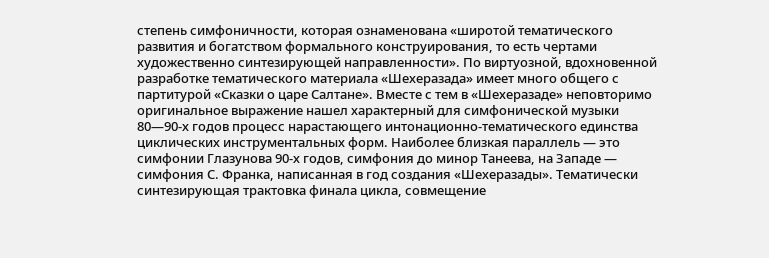степень симфоничности, которая ознаменована «широтой тематического развития и богатством формального конструирования, то есть чертами художественно синтезирующей направленности». По виртуозной, вдохновенной разработке тематического материала «Шехеразада» имеет много общего с партитурой «Сказки о царе Салтане». Вместе с тем в «Шехеразаде» неповторимо оригинальное выражение нашел характерный для симфонической музыки 80—90-х годов процесс нарастающего интонационно-тематического единства циклических инструментальных форм. Наиболее близкая параллель — это симфонии Глазунова 90-х годов, симфония до минор Танеева, на Западе — симфония С. Франка, написанная в год создания «Шехеразады». Тематически синтезирующая трактовка финала цикла, совмещение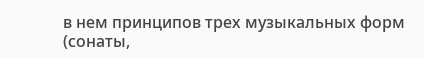в нем принципов трех музыкальных форм (сонаты,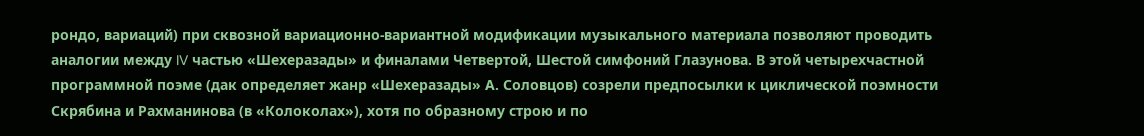рондо, вариаций) при сквозной вариационно-вариантной модификации музыкального материала позволяют проводить аналогии между IV частью «Шехеразады» и финалами Четвертой, Шестой симфоний Глазунова. В этой четырехчастной программной поэме (дак определяет жанр «Шехеразады» А. Соловцов) созрели предпосылки к циклической поэмности Скрябина и Рахманинова (в «Колоколах»), хотя по образному строю и по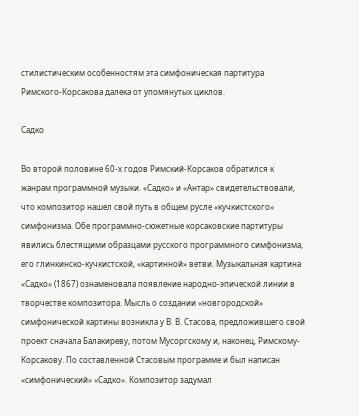стилистическим особенностям эта симфоническая партитура Римского-Корсакова далека от упомянутых циклов.

Садко

Во второй половине 60-х годов Римский-Корсаков обратился к жанрам программной музыки. «Садко» и «Антар» свидетельствовали, что композитор нашел свой путь в общем русле «кучкистского» симфонизма. Обе программно-сюжетные корсаковские партитуры явились блестящими образцами русского программного симфонизма, его глинкинско-кучкистской, «картинной» ветви. Музыкальная картина «Садко» (1867) ознаменовала появление народно-эпической линии в творчестве композитора. Мысль о создании «новгородской» симфонической картины возникла у В. В. Стасова, предложившего свой проект сначала Балакиреву, потом Мусоргскому и, наконец, Римскому-Корсакову. По составленной Стасовым программе и был написан «симфонический» «Садко». Композитор задумал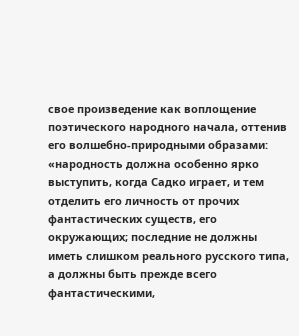свое произведение как воплощение поэтического народного начала, оттенив его волшебно-природными образами: «народность должна особенно ярко выступить, когда Садко играет, и тем отделить его личность от прочих фантастических существ, его окружающих; последние не должны иметь слишком реального русского типа, а должны быть прежде всего фантастическими,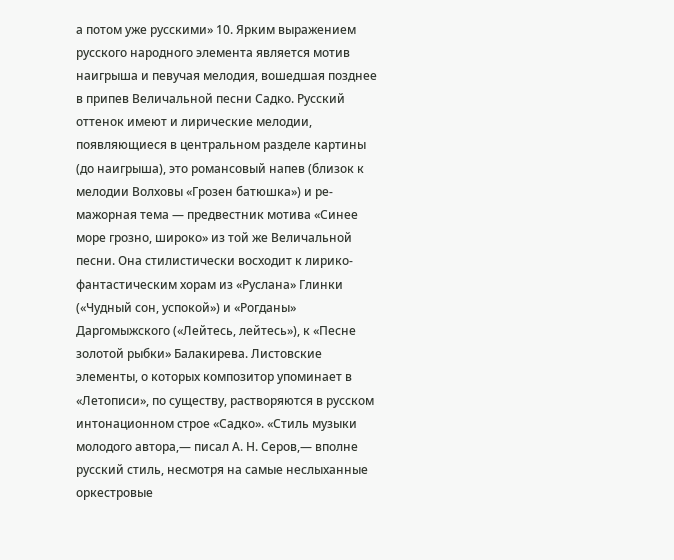а потом уже русскими» 10. Ярким выражением русского народного элемента является мотив наигрыша и певучая мелодия, вошедшая позднее в припев Величальной песни Садко. Русский оттенок имеют и лирические мелодии, появляющиеся в центральном разделе картины (до наигрыша), это романсовый напев (близок к мелодии Волховы «Грозен батюшка») и ре-мажорная тема — предвестник мотива «Синее море грозно, широко» из той же Величальной песни. Она стилистически восходит к лирико-фантастическим хорам из «Руслана» Глинки («Чудный сон, успокой») и «Рогданы» Даргомыжского («Лейтесь, лейтесь»), к «Песне золотой рыбки» Балакирева. Листовские элементы, о которых композитор упоминает в «Летописи», по существу, растворяются в русском интонационном строе «Садко». «Стиль музыки молодого автора,— писал А. Н. Серов,— вполне русский стиль, несмотря на самые неслыханные оркестровые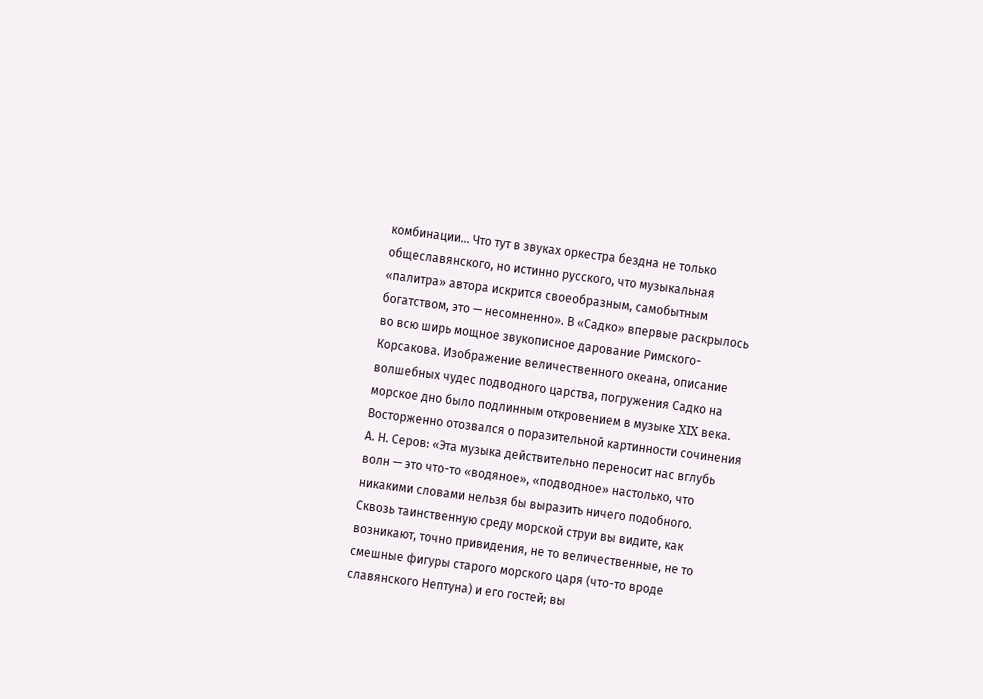комбинации... Что тут в звуках оркестра бездна не только общеславянского, но истинно русского, что музыкальная «палитра» автора искрится своеобразным, самобытным богатством, это — несомненно». В «Садко» впервые раскрылось во всю ширь мощное звукописное дарование Римского-Корсакова. Изображение величественного океана, описание волшебных чудес подводного царства, погружения Садко на морское дно было подлинным откровением в музыке XIX века. Восторженно отозвался о поразительной картинности сочинения А. Н. Серов: «Эта музыка действительно переносит нас вглубь волн — это что-то «водяное», «подводное» настолько, что никакими словами нельзя бы выразить ничего подобного. Сквозь таинственную среду морской струи вы видите, как возникают, точно привидения, не то величественные, не то смешные фигуры старого морского царя (что-то вроде славянского Нептуна) и его гостей; вы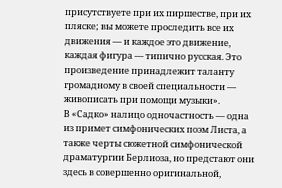присутствуете при их пиршестве, при их пляске; вы можете проследить все их движения — и каждое это движение, каждая фигура — типично русская. Это произведение принадлежит таланту громадному в своей специальности — живописать при помощи музыки».
В «Садко» налицо одночастность — одна из примет симфонических поэм Листа, а также черты сюжетной симфонической драматургии Берлиоза, но предстают они здесь в совершенно оригинальной,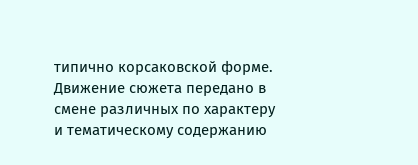типично корсаковской форме. Движение сюжета передано в смене различных по характеру и тематическому содержанию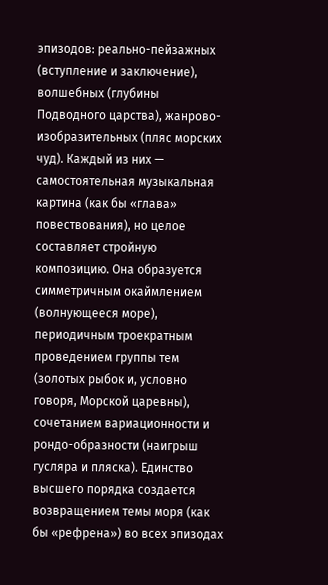эпизодов: реально-пейзажных (вступление и заключение), волшебных (глубины Подводного царства), жанрово-изобразительных (пляс морских чуд). Каждый из них — самостоятельная музыкальная картина (как бы «глава» повествования), но целое составляет стройную композицию. Она образуется симметричным окаймлением (волнующееся море), периодичным троекратным проведением группы тем (золотых рыбок и, условно говоря, Морской царевны), сочетанием вариационности и рондо-образности (наигрыш гусляра и пляска). Единство высшего порядка создается возвращением темы моря (как бы «рефрена») во всех эпизодах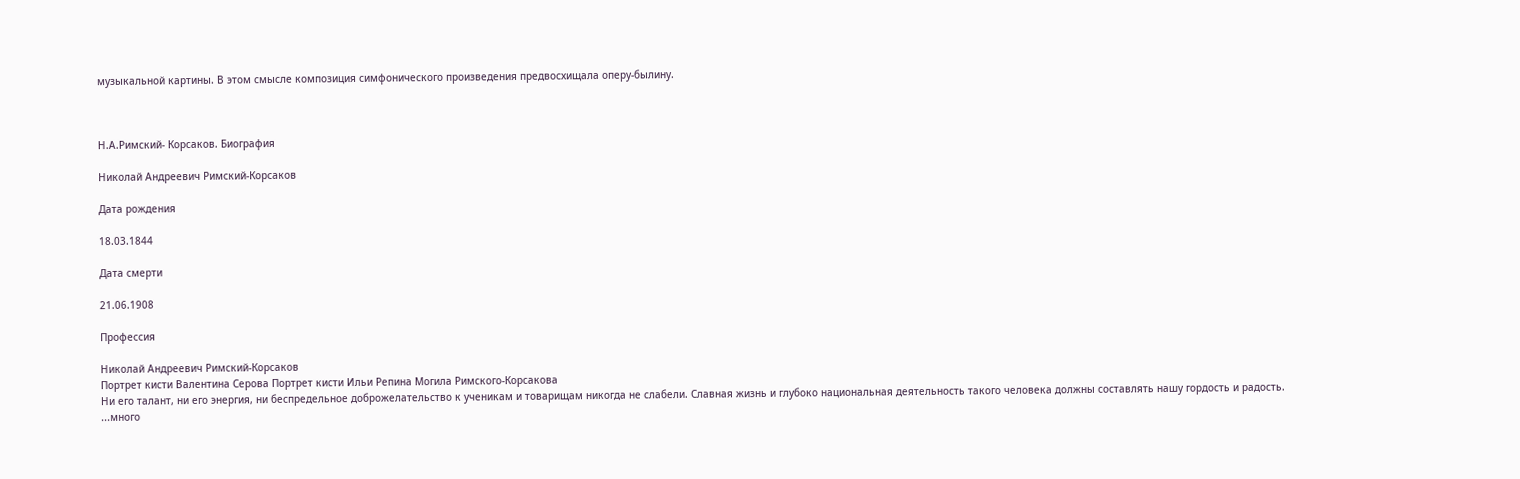музыкальной картины. В этом смысле композиция симфонического произведения предвосхищала оперу-былину.



Н.А.Римский- Корсаков. Биография

Николай Андреевич Римский-Корсаков

Дата рождения

18.03.1844

Дата смерти

21.06.1908

Профессия

Николай Андреевич Римский-Корсаков
Портрет кисти Валентина Серова Портрет кисти Ильи Репина Могила Римского-Корсакова
Ни его талант, ни его энергия, ни беспредельное доброжелательство к ученикам и товарищам никогда не слабели. Славная жизнь и глубоко национальная деятельность такого человека должны составлять нашу гордость и радость. ...много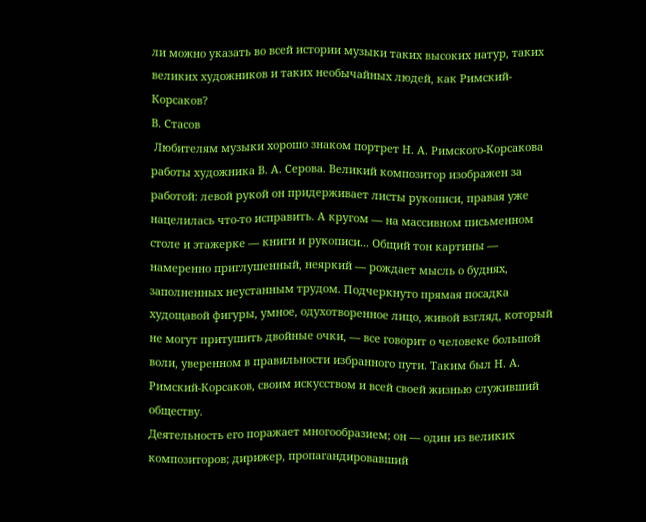ли можно указать во всей истории музыки таких высоких натур, таких великих художников и таких необычайных людей, как Римский-Корсаков?
В. Стасов
 Любителям музыки хорошо знаком портрет Н. А. Римского-Корсакова работы художника В. А. Серова. Великий композитор изображен за работой: левой рукой он придерживает листы рукописи, правая уже нацелилась что-то исправить. А кругом — на массивном письменном столе и этажерке — книги и рукописи... Общий тон картины — намеренно приглушенный, неяркий — рождает мысль о буднях, заполненных неустанным трудом. Подчеркнуто прямая посадка худощавой фигуры, умное, одухотворенное лицо, живой взгляд, который не могут притушить двойные очки, — все говорит о человеке большой воли, уверенном в правильности избранного пути. Таким был Н. А. Римский-Корсаков, своим искусством и всей своей жизнью служивший обществу.
Деятельность его поражает многообразием; он — один из великих композиторов; дирижер, пропагандировавший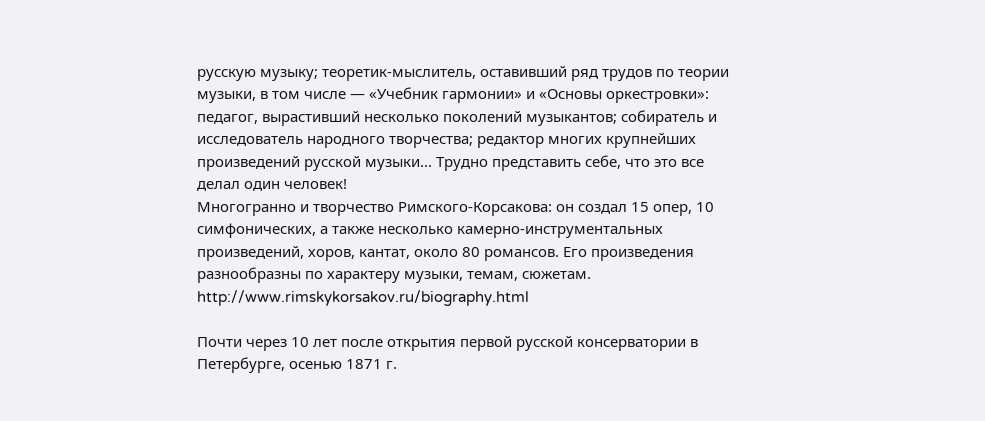русскую музыку; теоретик-мыслитель, оставивший ряд трудов по теории музыки, в том числе — «Учебник гармонии» и «Основы оркестровки»: педагог, вырастивший несколько поколений музыкантов; собиратель и исследователь народного творчества; редактор многих крупнейших произведений русской музыки... Трудно представить себе, что это все делал один человек!
Многогранно и творчество Римского-Корсакова: он создал 15 опер, 10 симфонических, а также несколько камерно-инструментальных произведений, хоров, кантат, около 80 романсов. Его произведения разнообразны по характеру музыки, темам, сюжетам.
http://www.rimskykorsakov.ru/biography.html

Почти через 10 лет после открытия первой русской консерватории в Петербурге, осенью 1871 г.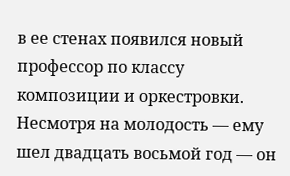в ее стенах появился новый профессор по классу композиции и оркестровки. Несмотря на молодость — ему шел двадцать восьмой год — он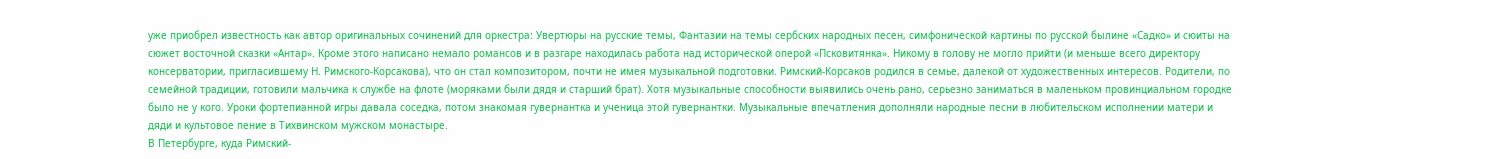уже приобрел известность как автор оригинальных сочинений для оркестра: Увертюры на русские темы, Фантазии на темы сербских народных песен, симфонической картины по русской былине «Садко» и сюиты на сюжет восточной сказки «Антар». Кроме этого написано немало романсов и в разгаре находилась работа над исторической оперой «Псковитянка». Никому в голову не могло прийти (и меньше всего директору консерватории, пригласившему Н. Римского-Корсакова), что он стал композитором, почти не имея музыкальной подготовки. Римский-Корсаков родился в семье, далекой от художественных интересов. Родители, по семейной традиции, готовили мальчика к службе на флоте (моряками были дядя и старший брат). Хотя музыкальные способности выявились очень рано, серьезно заниматься в маленьком провинциальном городке было не у кого. Уроки фортепианной игры давала соседка, потом знакомая гувернантка и ученица этой гувернантки. Музыкальные впечатления дополняли народные песни в любительском исполнении матери и дяди и культовое пение в Тихвинском мужском монастыре.
В Петербурге, куда Римский-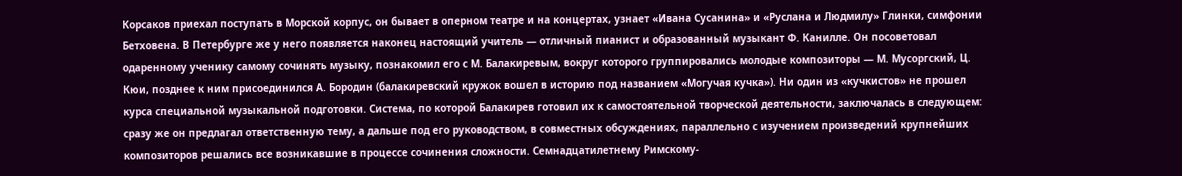Корсаков приехал поступать в Морской корпус, он бывает в оперном театре и на концертах, узнает «Ивана Сусанина» и «Руслана и Людмилу» Глинки, симфонии Бетховена. В Петербурге же у него появляется наконец настоящий учитель — отличный пианист и образованный музыкант Ф. Канилле. Он посоветовал одаренному ученику самому сочинять музыку, познакомил его с М. Балакиревым, вокруг которого группировались молодые композиторы — М. Мусоргский, Ц. Кюи, позднее к ним присоединился А. Бородин (балакиревский кружок вошел в историю под названием «Могучая кучка»). Ни один из «кучкистов» не прошел курса специальной музыкальной подготовки. Система, по которой Балакирев готовил их к самостоятельной творческой деятельности, заключалась в следующем: сразу же он предлагал ответственную тему, а дальше под его руководством, в совместных обсуждениях, параллельно с изучением произведений крупнейших композиторов решались все возникавшие в процессе сочинения сложности. Семнадцатилетнему Римскому-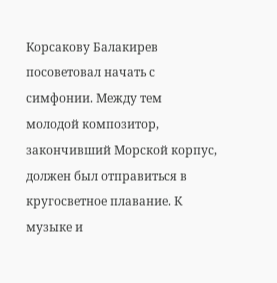Корсакову Балакирев посоветовал начать с симфонии. Между тем молодой композитор, закончивший Морской корпус, должен был отправиться в кругосветное плавание. К музыке и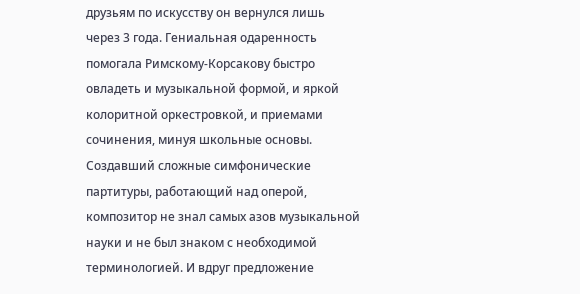друзьям по искусству он вернулся лишь через 3 года. Гениальная одаренность помогала Римскому-Корсакову быстро овладеть и музыкальной формой, и яркой колоритной оркестровкой, и приемами сочинения, минуя школьные основы. Создавший сложные симфонические партитуры, работающий над оперой, композитор не знал самых азов музыкальной науки и не был знаком с необходимой терминологией. И вдруг предложение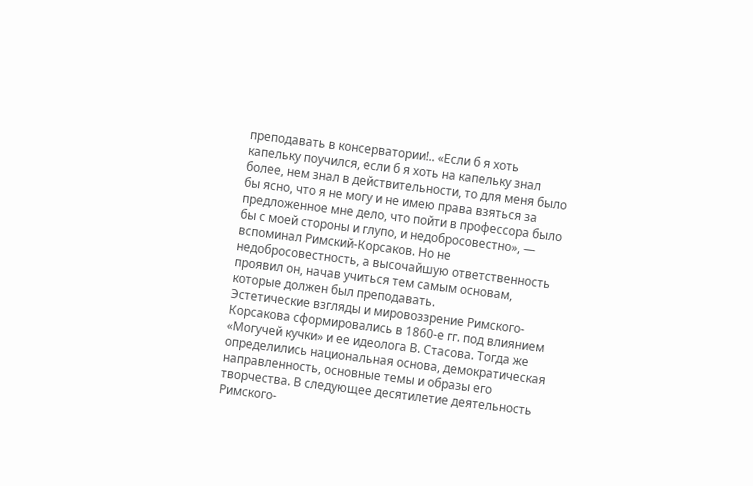преподавать в консерватории!.. «Если б я хоть капельку поучился, если б я хоть на капельку знал более, нем знал в действительности, то для меня было бы ясно, что я не могу и не имею права взяться за предложенное мне дело, что пойти в профессора было бы с моей стороны и глупо, и недобросовестно», — вспоминал Римский-Корсаков. Но не недобросовестность, а высочайшую ответственность проявил он, начав учиться тем самым основам, которые должен был преподавать.
Эстетические взгляды и мировоззрение Римского-Корсакова сформировались в 1860-е гг. под влиянием «Могучей кучки» и ее идеолога В. Стасова. Тогда же определились национальная основа, демократическая направленность, основные темы и образы его творчества. В следующее десятилетие деятельность Римского-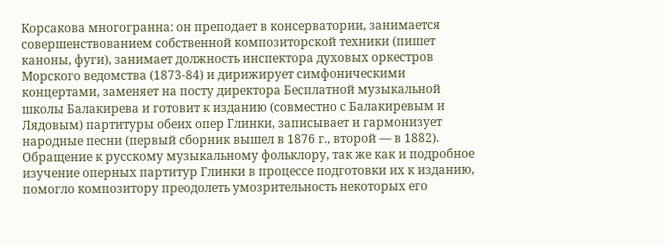Корсакова многогранна: он преподает в консерватории, занимается совершенствованием собственной композиторской техники (пишет каноны, фуги), занимает должность инспектора духовых оркестров Морского ведомства (1873-84) и дирижирует симфоническими концертами, заменяет на посту директора Бесплатной музыкальной школы Балакирева и готовит к изданию (совместно с Балакиревым и Лядовым) партитуры обеих опер Глинки, записывает и гармонизует народные песни (первый сборник вышел в 1876 г., второй — в 1882). Обращение к русскому музыкальному фольклору, так же как и подробное изучение оперных партитур Глинки в процессе подготовки их к изданию, помогло композитору преодолеть умозрительность некоторых его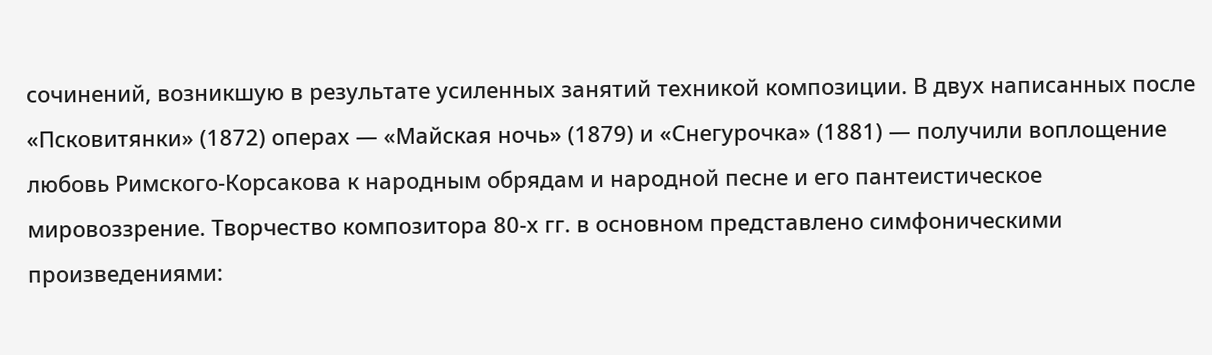сочинений, возникшую в результате усиленных занятий техникой композиции. В двух написанных после «Псковитянки» (1872) операх — «Майская ночь» (1879) и «Снегурочка» (1881) — получили воплощение любовь Римского-Корсакова к народным обрядам и народной песне и его пантеистическое мировоззрение. Творчество композитора 80-х гг. в основном представлено симфоническими произведениями: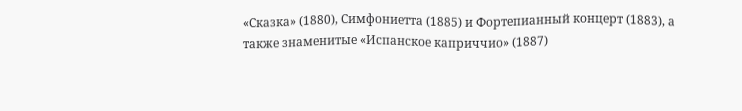«Сказка» (1880), Симфониетта (1885) и Фортепианный концерт (1883), а также знаменитые «Испанское каприччио» (1887)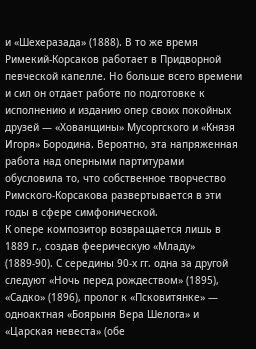и «Шехеразада» (1888). В то же время Римекий-Корcаков работает в Придворной певческой капелле. Но больше всего времени и сил он отдает работе по подготовке к исполнению и изданию опер своих покойных друзей — «Хованщины» Мусоргского и «Князя Игоря» Бородина. Вероятно, эта напряженная работа над оперными партитурами обусловила то, что собственное творчество Римского-Корсакова развертывается в эти годы в сфере симфонической.
К опере композитор возвращается лишь в 1889 г., создав феерическую «Младу» (1889-90). С середины 90-х гг. одна за другой следуют «Ночь перед рождеством» (1895), «Садко» (1896), пролог к «Псковитянке» — одноактная «Боярыня Вера Шелога» и «Царская невеста» (обе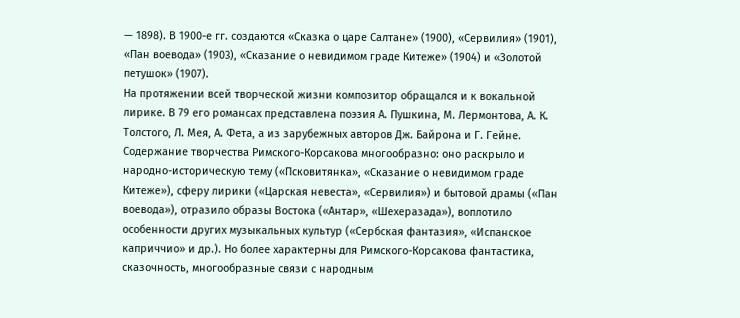— 1898). В 1900-е гг. создаются «Сказка о царе Салтане» (1900), «Сервилия» (1901), «Пан воевода» (1903), «Сказание о невидимом граде Китеже» (1904) и «Золотой петушок» (1907).
На протяжении всей творческой жизни композитор обращался и к вокальной лирике. В 79 его романсах представлена поэзия А. Пушкина, М. Лермонтова, А. К. Толстого, Л. Мея, А. Фета, а из зарубежных авторов Дж. Байрона и Г. Гейне. Содержание творчества Римского-Корсакова многообразно: оно раскрыло и народно-историческую тему («Псковитянка», «Сказание о невидимом граде Китеже»), сферу лирики («Царская невеста», «Сервилия») и бытовой драмы («Пан воевода»), отразило образы Востока («Антар», «Шехеразада»), воплотило особенности других музыкальных культур («Сербская фантазия», «Испанское каприччио» и др.). Но более характерны для Римского-Корсакова фантастика, сказочность, многообразные связи с народным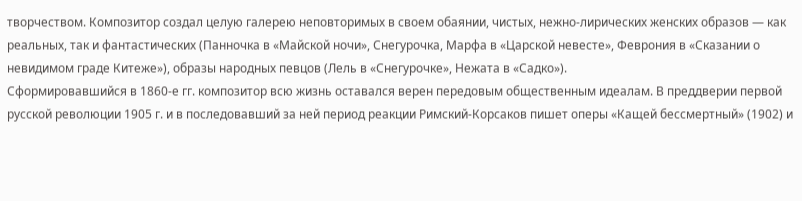творчеством. Композитор создал целую галерею неповторимых в своем обаянии, чистых, нежно-лирических женских образов — как реальных, так и фантастических (Панночка в «Майской ночи», Снегурочка, Марфа в «Царской невесте», Феврония в «Сказании о невидимом граде Китеже»), образы народных певцов (Лель в «Снегурочке», Нежата в «Садко»).
Сформировавшийся в 1860-е гг. композитор всю жизнь оставался верен передовым общественным идеалам. В преддверии первой русской революции 1905 г. и в последовавший за ней период реакции Римский-Корсаков пишет оперы «Кащей бессмертный» (1902) и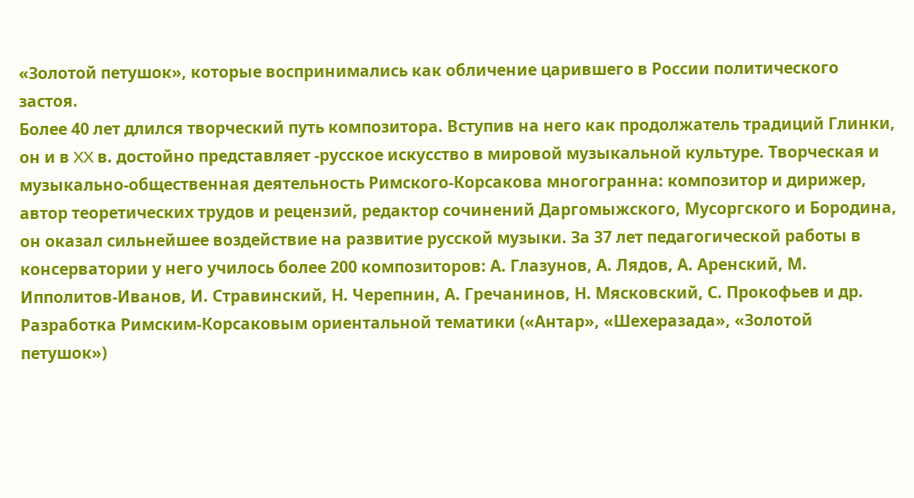«Золотой петушок», которые воспринимались как обличение царившего в России политического застоя.
Более 40 лет длился творческий путь композитора. Вступив на него как продолжатель традиций Глинки, он и в XX в. достойно представляет -русское искусство в мировой музыкальной культуре. Творческая и музыкально-общественная деятельность Римского-Корсакова многогранна: композитор и дирижер, автор теоретических трудов и рецензий, редактор сочинений Даргомыжского, Мусоргского и Бородина, он оказал сильнейшее воздействие на развитие русской музыки. За 37 лет педагогической работы в консерватории у него училось более 200 композиторов: А. Глазунов, А. Лядов, А. Аренский, М. Ипполитов-Иванов, И. Стравинский, Н. Черепнин, А. Гречанинов, Н. Мясковский, С. Прокофьев и др. Разработка Римским-Корсаковым ориентальной тематики («Антар», «Шехеразада», «Золотой петушок»)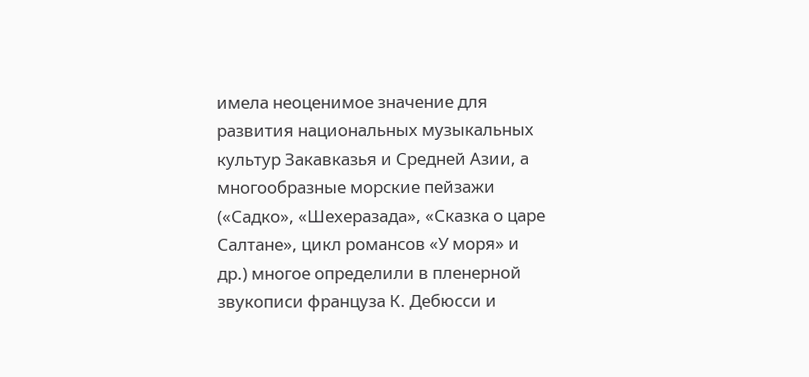имела неоценимое значение для развития национальных музыкальных культур Закавказья и Средней Азии, а многообразные морские пейзажи («Садко», «Шехеразада», «Сказка о царе Салтане», цикл романсов «У моря» и др.) многое определили в пленерной звукописи француза К. Дебюсси и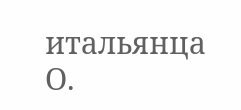итальянца О.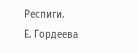Респиги.
Е. Гордеева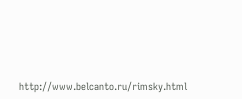http://www.belcanto.ru/rimsky.html